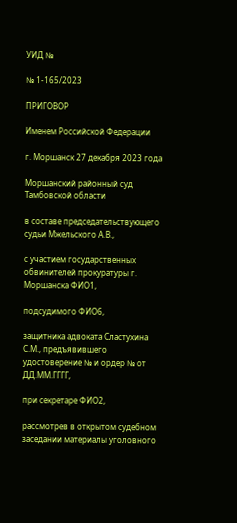УИД №

№ 1-165/2023

ПРИГОВОР

Именем Российской Федерации

г. Моршанск 27 декабря 2023 года

Моршанский районный суд Тамбовской области

в составе председательствующего судьи Мжельского А.В.,

с участием государственных обвинителей прокуратуры г. Моршанска ФИО1,

подсудимого ФИО6,

защитника адвоката Сластухина С.М., предъявившего удостоверение № и ордер № от ДД.ММ.ГГГГ,

при секретаре ФИО2,

рассмотрев в открытом судебном заседании материалы уголовного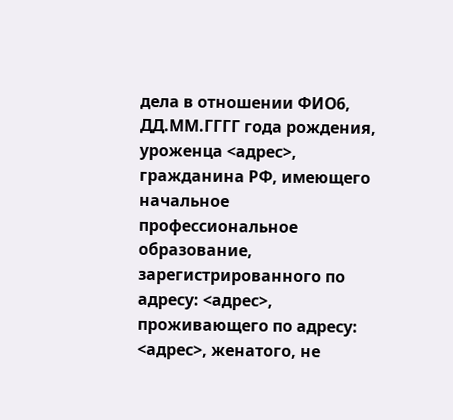дела в отношении ФИО6, ДД.ММ.ГГГГ года рождения, уроженца <адрес>, гражданина РФ, имеющего начальное профессиональное образование, зарегистрированного по адресу: <адрес>, проживающего по адресу: <адрес>, женатого, не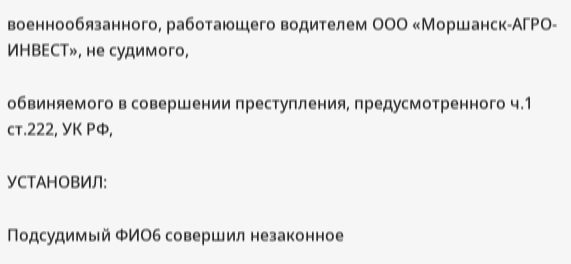военнообязанного, работающего водителем ООО «Моршанск-АГРО-ИНВЕСТ», не судимого,

обвиняемого в совершении преступления, предусмотренного ч.1 ст.222, УК РФ,

УСТАНОВИЛ:

Подсудимый ФИО6 совершил незаконное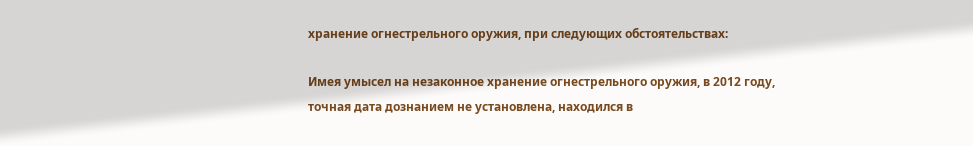хранение огнестрельного оружия, при следующих обстоятельствах:

Имея умысел на незаконное хранение огнестрельного оружия, в 2012 году, точная дата дознанием не установлена, находился в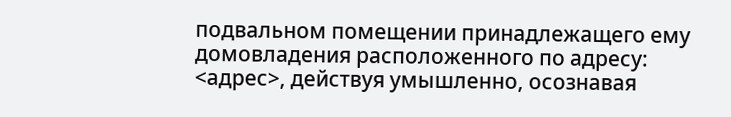подвальном помещении принадлежащего ему домовладения расположенного по адресу: <адрес>, действуя умышленно, осознавая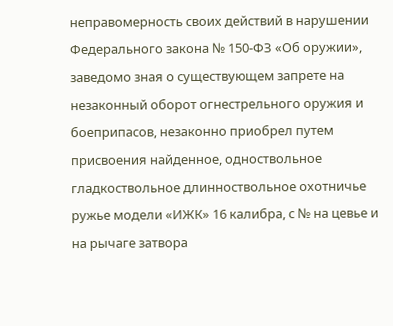неправомерность своих действий в нарушении Федерального закона № 150-ФЗ «Об оружии», заведомо зная о существующем запрете на незаконный оборот огнестрельного оружия и боеприпасов, незаконно приобрел путем присвоения найденное, одноствольное гладкоствольное длинноствольное охотничье ружье модели «ИЖК» 16 калибра, с № на цевье и на рычаге затвора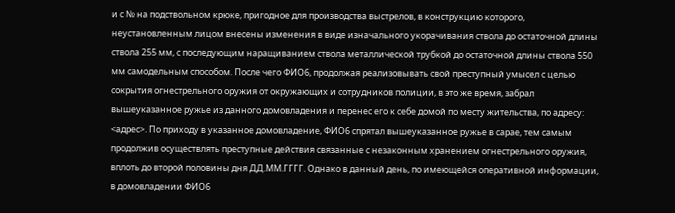и с № на подствольном крюке, пригодное для производства выстрелов, в конструкцию которого, неустановленным лицом внесены изменения в виде изначального укорачивания ствола до остаточной длины ствола 255 мм, с последующим наращиванием ствола металлической трубкой до остаточной длины ствола 550 мм самодельным способом. После чего ФИО6, продолжая реализовывать свой преступный умысел с целью сокрытия огнестрельного оружия от окружающих и сотрудников полиции, в это же время, забрал вышеуказанное ружье из данного домовладения и перенес его к себе домой по месту жительства, по адресу: <адрес>. По приходу в указанное домовладение, ФИО6 спрятал вышеуказанное ружье в сарае, тем самым продолжив осуществлять преступные действия связанные с незаконным хранением огнестрельного оружия, вплоть до второй половины дня ДД.ММ.ГГГГ. Однако в данный день, по имеющейся оперативной информации, в домовладении ФИО6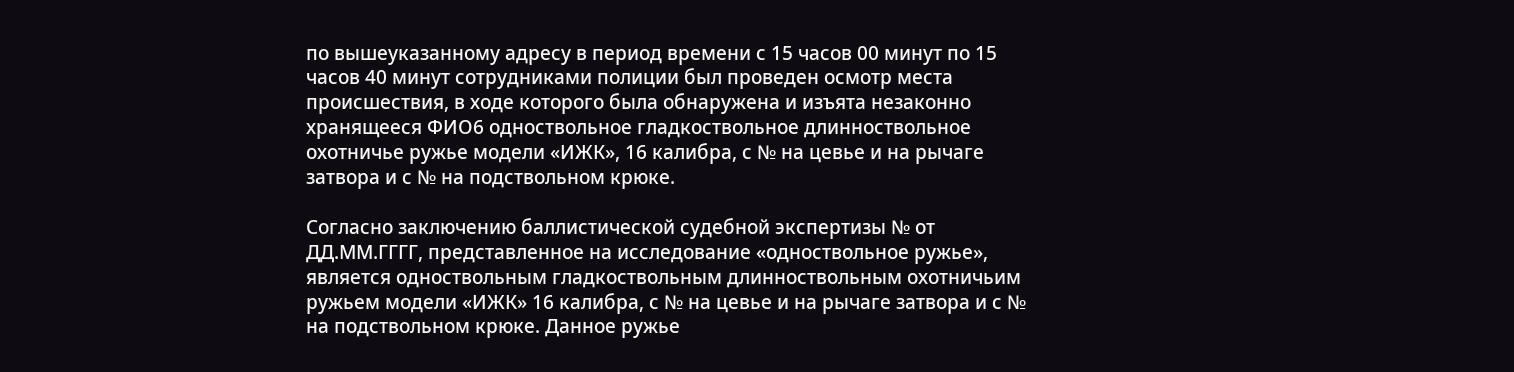по вышеуказанному адресу в период времени с 15 часов 00 минут по 15 часов 40 минут сотрудниками полиции был проведен осмотр места происшествия, в ходе которого была обнаружена и изъята незаконно хранящееся ФИО6 одноствольное гладкоствольное длинноствольное охотничье ружье модели «ИЖК», 16 калибра, с № на цевье и на рычаге затвора и с № на подствольном крюке.

Согласно заключению баллистической судебной экспертизы № от ДД.ММ.ГГГГ, представленное на исследование «одноствольное ружье», является одноствольным гладкоствольным длинноствольным охотничьим ружьем модели «ИЖК» 16 калибра, с № на цевье и на рычаге затвора и с № на подствольном крюке. Данное ружье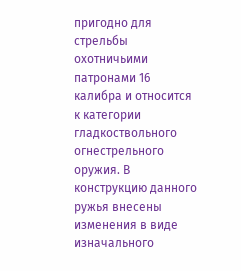пригодно для стрельбы охотничьими патронами 16 калибра и относится к категории гладкоствольного огнестрельного оружия. В конструкцию данного ружья внесены изменения в виде изначального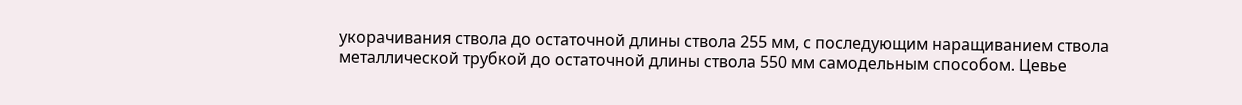укорачивания ствола до остаточной длины ствола 255 мм, с последующим наращиванием ствола металлической трубкой до остаточной длины ствола 550 мм самодельным способом. Цевье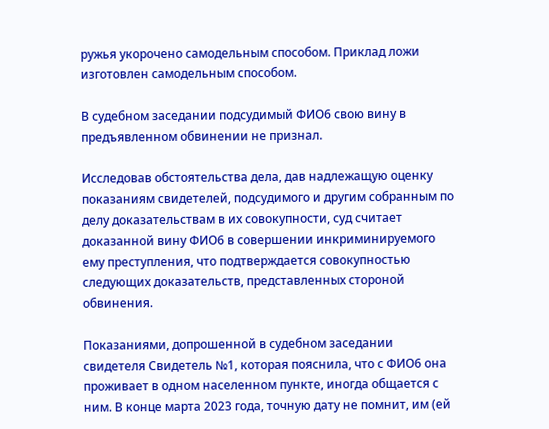ружья укорочено самодельным способом. Приклад ложи изготовлен самодельным способом.

В судебном заседании подсудимый ФИО6 свою вину в предъявленном обвинении не признал.

Исследовав обстоятельства дела, дав надлежащую оценку показаниям свидетелей, подсудимого и другим собранным по делу доказательствам в их совокупности, суд считает доказанной вину ФИО6 в совершении инкриминируемого ему преступления, что подтверждается совокупностью следующих доказательств, представленных стороной обвинения.

Показаниями, допрошенной в судебном заседании свидетеля Свидетель №1, которая пояснила, что с ФИО6 она проживает в одном населенном пункте, иногда общается с ним. В конце марта 2023 года, точную дату не помнит, им (ей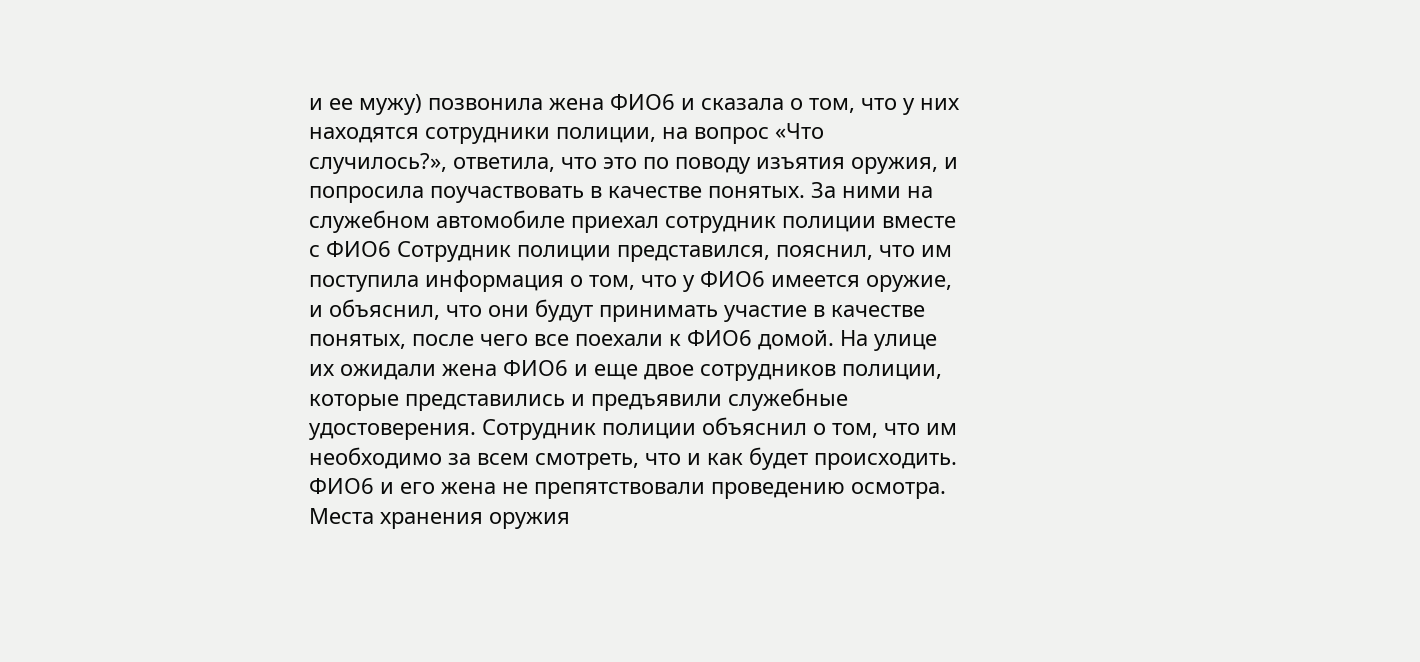и ее мужу) позвонила жена ФИО6 и сказала о том, что у них находятся сотрудники полиции, на вопрос «Что случилось?», ответила, что это по поводу изъятия оружия, и попросила поучаствовать в качестве понятых. За ними на служебном автомобиле приехал сотрудник полиции вместе с ФИО6 Сотрудник полиции представился, пояснил, что им поступила информация о том, что у ФИО6 имеется оружие, и объяснил, что они будут принимать участие в качестве понятых, после чего все поехали к ФИО6 домой. На улице их ожидали жена ФИО6 и еще двое сотрудников полиции, которые представились и предъявили служебные удостоверения. Сотрудник полиции объяснил о том, что им необходимо за всем смотреть, что и как будет происходить. ФИО6 и его жена не препятствовали проведению осмотра. Места хранения оружия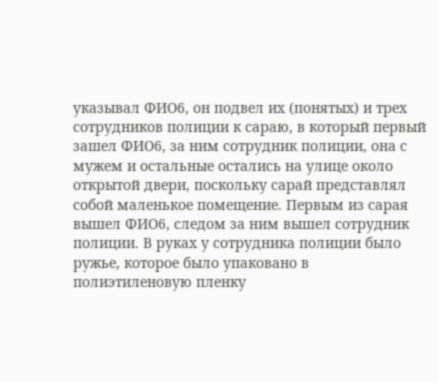указывал ФИО6, он подвел их (понятых) и трех сотрудников полиции к сараю, в который первый зашел ФИО6, за ним сотрудник полиции, она с мужем и остальные остались на улице около открытой двери, поскольку сарай представлял собой маленькое помещение. Первым из сарая вышел ФИО6, следом за ним вышел сотрудник полиции. В руках у сотрудника полиции было ружье, которое было упаковано в полиэтиленовую пленку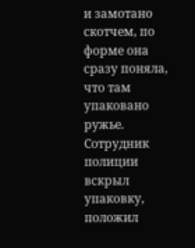и замотано скотчем, по форме она сразу поняла, что там упаковано ружье. Сотрудник полиции вскрыл упаковку, положил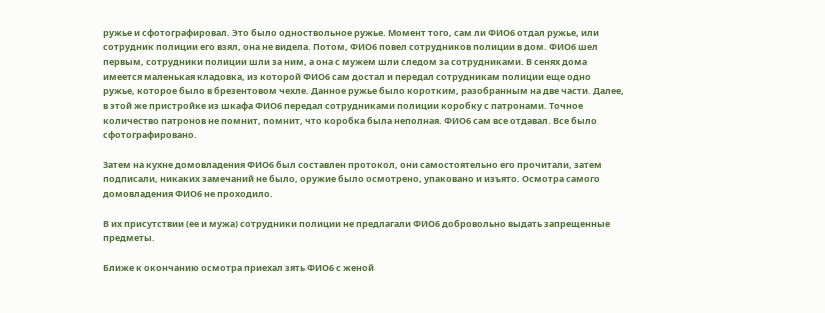ружье и сфотографировал. Это было одноствольное ружье. Момент того, сам ли ФИО6 отдал ружье, или сотрудник полиции его взял, она не видела. Потом, ФИО6 повел сотрудников полиции в дом. ФИО6 шел первым, сотрудники полиции шли за ним, а она с мужем шли следом за сотрудниками. В сенях дома имеется маленькая кладовка, из которой ФИО6 сам достал и передал сотрудникам полиции еще одно ружье, которое было в брезентовом чехле. Данное ружье было коротким, разобранным на две части. Далее, в этой же пристройке из шкафа ФИО6 передал сотрудниками полиции коробку с патронами. Точное количество патронов не помнит, помнит, что коробка была неполная. ФИО6 сам все отдавал. Все было сфотографировано.

Затем на кухне домовладения ФИО6 был составлен протокол, они самостоятельно его прочитали, затем подписали, никаких замечаний не было, оружие было осмотрено, упаковано и изъято. Осмотра самого домовладения ФИО6 не проходило.

В их присутствии (ее и мужа) сотрудники полиции не предлагали ФИО6 добровольно выдать запрещенные предметы.

Ближе к окончанию осмотра приехал зять ФИО6 с женой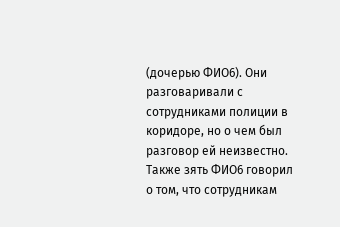(дочерью ФИО6). Они разговаривали с сотрудниками полиции в коридоре, но о чем был разговор ей неизвестно. Также зять ФИО6 говорил о том, что сотрудникам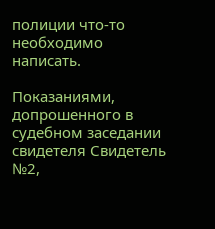полиции что-то необходимо написать.

Показаниями, допрошенного в судебном заседании свидетеля Свидетель №2,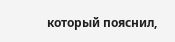который пояснил,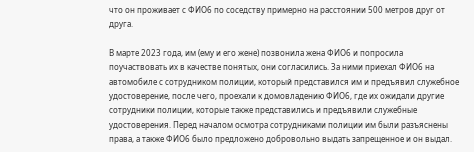что он проживает с ФИО6 по соседству примерно на расстоянии 500 метров друг от друга.

В марте 2023 года, им (ему и его жене) позвонила жена ФИО6 и попросила поучаствовать их в качестве понятых, они согласились. За ними приехал ФИО6 на автомобиле с сотрудником полиции, который представился им и предъявил служебное удостоверение, после чего, проехали к домовладению ФИО6, где их ожидали другие сотрудники полиции, которые также представились и предъявили служебные удостоверения. Перед началом осмотра сотрудниками полиции им были разъяснены права, а также ФИО6 было предложено добровольно выдать запрещенное и он выдал.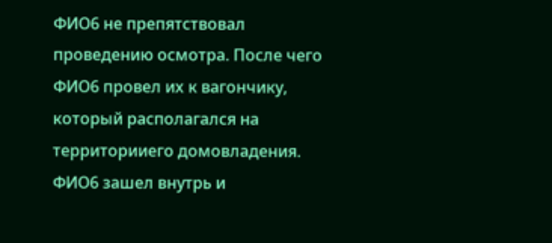ФИО6 не препятствовал проведению осмотра. После чего ФИО6 провел их к вагончику, который располагался на территорииего домовладения. ФИО6 зашел внутрь и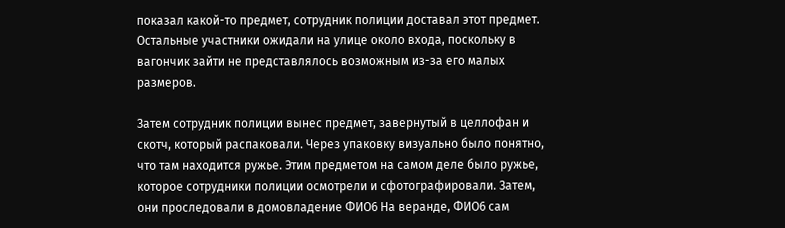показал какой-то предмет, сотрудник полиции доставал этот предмет. Остальные участники ожидали на улице около входа, поскольку в вагончик зайти не представлялось возможным из-за его малых размеров.

Затем сотрудник полиции вынес предмет, завернутый в целлофан и скотч, который распаковали. Через упаковку визуально было понятно, что там находится ружье. Этим предметом на самом деле было ружье, которое сотрудники полиции осмотрели и сфотографировали. Затем, они проследовали в домовладение ФИО6 На веранде, ФИО6 сам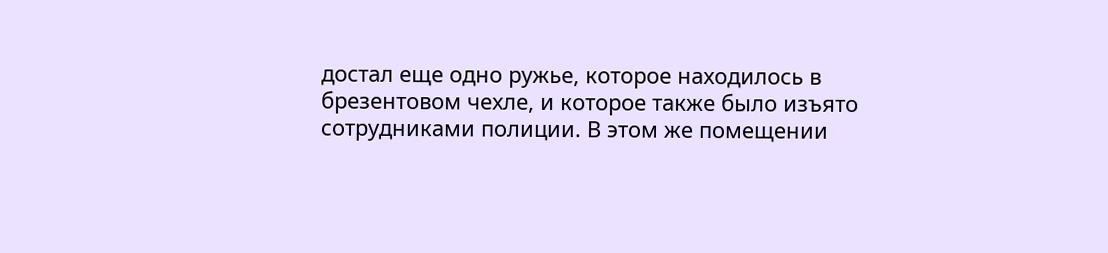достал еще одно ружье, которое находилось в брезентовом чехле, и которое также было изъято сотрудниками полиции. В этом же помещении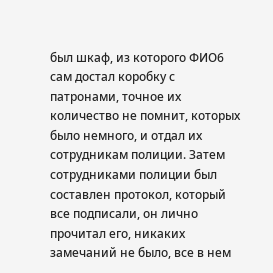был шкаф, из которого ФИО6 сам достал коробку с патронами, точное их количество не помнит, которых было немного, и отдал их сотрудникам полиции. Затем сотрудниками полиции был составлен протокол, который все подписали, он лично прочитал его, никаких замечаний не было, все в нем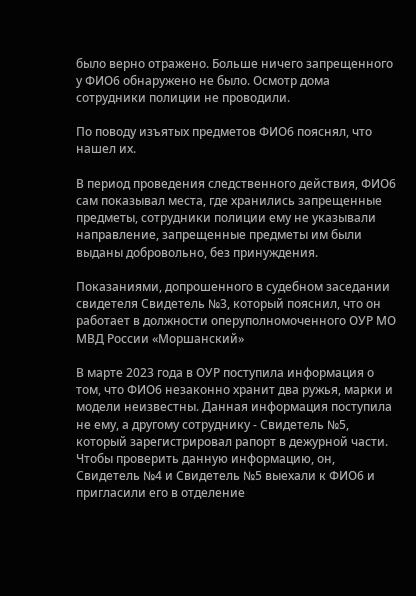было верно отражено. Больше ничего запрещенного у ФИО6 обнаружено не было. Осмотр дома сотрудники полиции не проводили.

По поводу изъятых предметов ФИО6 пояснял, что нашел их.

В период проведения следственного действия, ФИО6 сам показывал места, где хранились запрещенные предметы, сотрудники полиции ему не указывали направление, запрещенные предметы им были выданы добровольно, без принуждения.

Показаниями, допрошенного в судебном заседании свидетеля Свидетель №3, который пояснил, что он работает в должности оперуполномоченного ОУР МО МВД России «Моршанский»

В марте 2023 года в ОУР поступила информация о том, что ФИО6 незаконно хранит два ружья, марки и модели неизвестны. Данная информация поступила не ему, а другому сотруднику - Свидетель №5, который зарегистрировал рапорт в дежурной части. Чтобы проверить данную информацию, он, Свидетель №4 и Свидетель №5 выехали к ФИО6 и пригласили его в отделение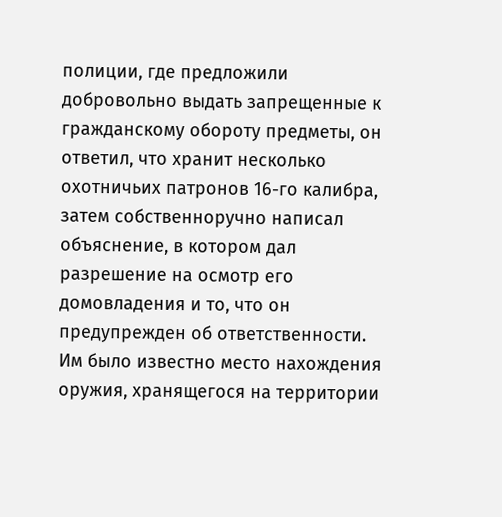полиции, где предложили добровольно выдать запрещенные к гражданскому обороту предметы, он ответил, что хранит несколько охотничьих патронов 16-го калибра, затем собственноручно написал объяснение, в котором дал разрешение на осмотр его домовладения и то, что он предупрежден об ответственности. Им было известно место нахождения оружия, хранящегося на территории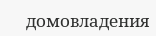домовладения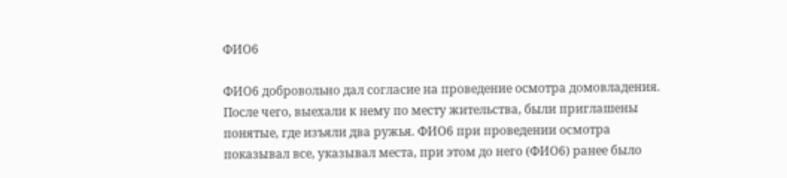ФИО6

ФИО6 добровольно дал согласие на проведение осмотра домовладения. После чего, выехали к нему по месту жительства, были приглашены понятые, где изъяли два ружья. ФИО6 при проведении осмотра показывал все, указывал места, при этом до него (ФИО6) ранее было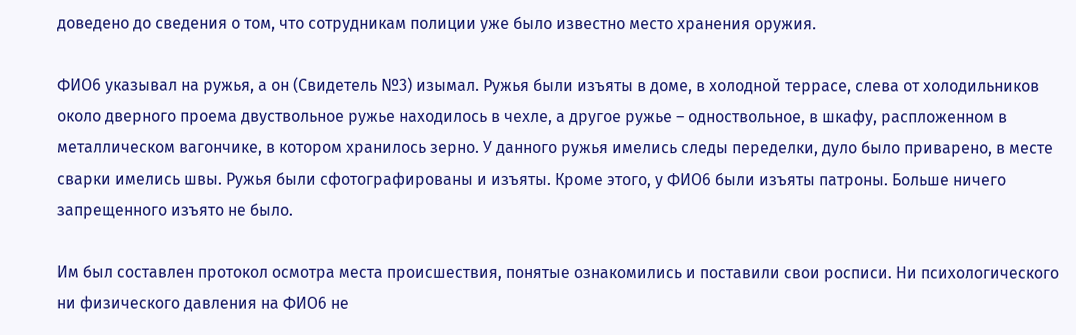доведено до сведения о том, что сотрудникам полиции уже было известно место хранения оружия.

ФИО6 указывал на ружья, а он (Свидетель №3) изымал. Ружья были изъяты в доме, в холодной террасе, слева от холодильников около дверного проема двуствольное ружье находилось в чехле, а другое ружье – одноствольное, в шкафу, распложенном в металлическом вагончике, в котором хранилось зерно. У данного ружья имелись следы переделки, дуло было приварено, в месте сварки имелись швы. Ружья были сфотографированы и изъяты. Кроме этого, у ФИО6 были изъяты патроны. Больше ничего запрещенного изъято не было.

Им был составлен протокол осмотра места происшествия, понятые ознакомились и поставили свои росписи. Ни психологического ни физического давления на ФИО6 не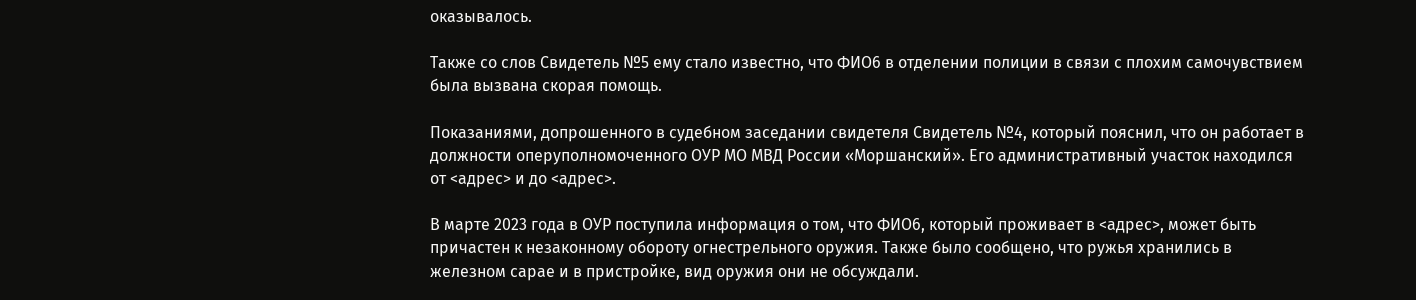оказывалось.

Также со слов Свидетель №5 ему стало известно, что ФИО6 в отделении полиции в связи с плохим самочувствием была вызвана скорая помощь.

Показаниями, допрошенного в судебном заседании свидетеля Свидетель №4, который пояснил, что он работает в должности оперуполномоченного ОУР МО МВД России «Моршанский». Его административный участок находился от <адрес> и до <адрес>.

В марте 2023 года в ОУР поступила информация о том, что ФИО6, который проживает в <адрес>, может быть причастен к незаконному обороту огнестрельного оружия. Также было сообщено, что ружья хранились в железном сарае и в пристройке, вид оружия они не обсуждали.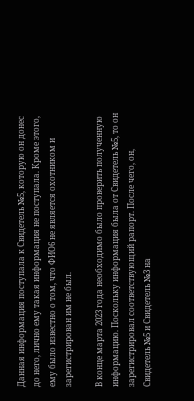Данная информация поступала к Свидетель №5, которую он донес до него, лично ему такая информация не поступала. Кроме этого, ему было известно о том, что ФИО6 не является охотником и зарегистрирован им не был.

В конце марта 2023 года необходимо было проверить полученную информацию. Поскольку информация была от Свидетель №5, то он зарегистрировал соответствующий рапорт. После чего, он, Свидетель №5 и Свидетель №3 на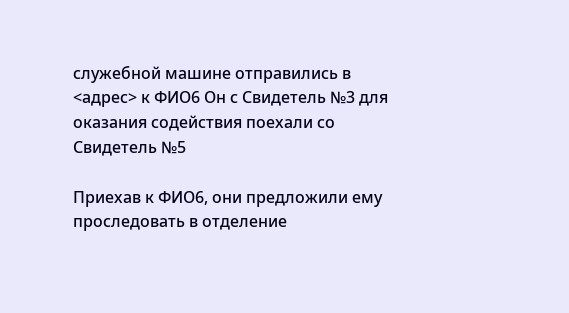служебной машине отправились в <адрес> к ФИО6 Он с Свидетель №3 для оказания содействия поехали со Свидетель №5

Приехав к ФИО6, они предложили ему проследовать в отделение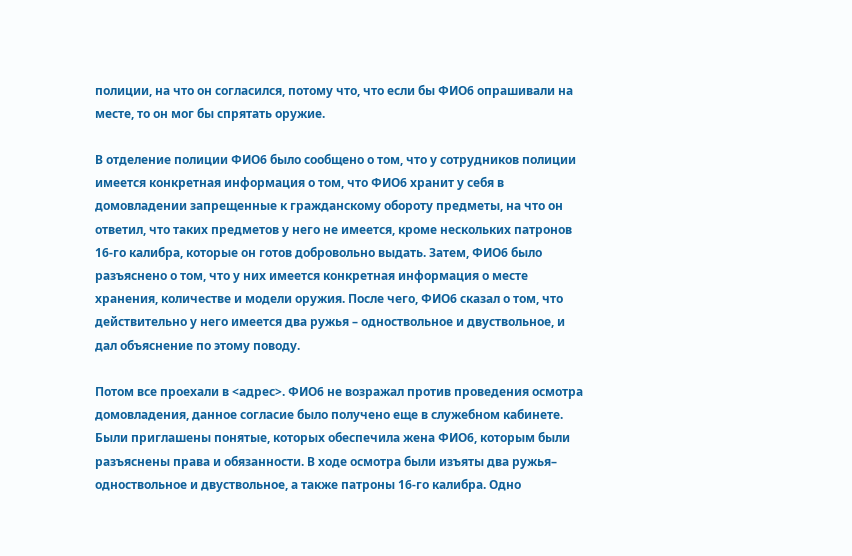полиции, на что он согласился, потому что, что если бы ФИО6 опрашивали на месте, то он мог бы спрятать оружие.

В отделение полиции ФИО6 было сообщено о том, что у сотрудников полиции имеется конкретная информация о том, что ФИО6 хранит у себя в домовладении запрещенные к гражданскому обороту предметы, на что он ответил, что таких предметов у него не имеется, кроме нескольких патронов 16-го калибра, которые он готов добровольно выдать. Затем, ФИО6 было разъяснено о том, что у них имеется конкретная информация о месте хранения, количестве и модели оружия. После чего, ФИО6 сказал о том, что действительно у него имеется два ружья – одноствольное и двуствольное, и дал объяснение по этому поводу.

Потом все проехали в <адрес>. ФИО6 не возражал против проведения осмотра домовладения, данное согласие было получено еще в служебном кабинете. Были приглашены понятые, которых обеспечила жена ФИО6, которым были разъяснены права и обязанности. В ходе осмотра были изъяты два ружья– одноствольное и двуствольное, а также патроны 16-го калибра. Одно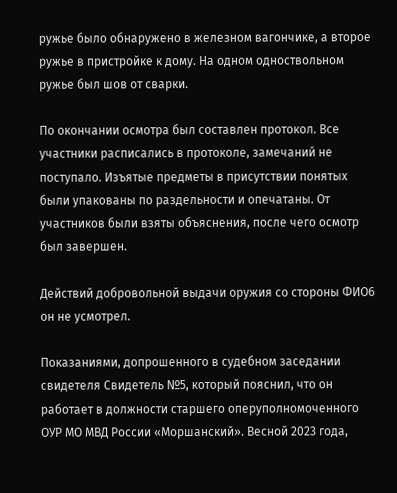ружье было обнаружено в железном вагончике, а второе ружье в пристройке к дому. На одном одноствольном ружье был шов от сварки.

По окончании осмотра был составлен протокол. Все участники расписались в протоколе, замечаний не поступало. Изъятые предметы в присутствии понятых были упакованы по раздельности и опечатаны. От участников были взяты объяснения, после чего осмотр был завершен.

Действий добровольной выдачи оружия со стороны ФИО6 он не усмотрел.

Показаниями, допрошенного в судебном заседании свидетеля Свидетель №5, который пояснил, что он работает в должности старшего оперуполномоченного ОУР МО МВД России «Моршанский». Весной 2023 года,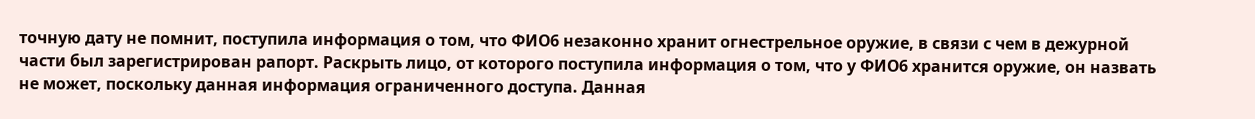точную дату не помнит, поступила информация о том, что ФИО6 незаконно хранит огнестрельное оружие, в связи с чем в дежурной части был зарегистрирован рапорт. Раскрыть лицо, от которого поступила информация о том, что у ФИО6 хранится оружие, он назвать не может, поскольку данная информация ограниченного доступа. Данная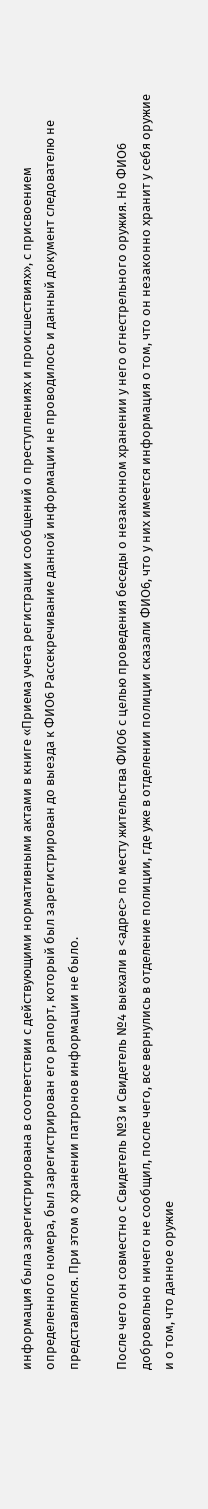информация была зарегистрирована в соответствии с действующими нормативными актами в книге «Приема учета регистрации сообщений о преступлениях и происшествиях», с присвоением определенного номера, был зарегистрирован его рапорт, который был зарегистрирован до выезда к ФИО6 Рассекречивание данной информации не проводилось и данный документ следователю не представлялся. При этом о хранении патронов информации не было.

После чего он совместно с Свидетель №3 и Свидетель №4 выехали в <адрес> по месту жительства ФИО6 с целью проведения беседы о незаконном хранении у него огнестрельного оружия. Но ФИО6 добровольно ничего не сообщил, после чего, все вернулись в отделение полиции, где уже в отделении полиции сказали ФИО6, что у них имеется информация о том, что он незаконно хранит у себя оружие и о том, что данное оружие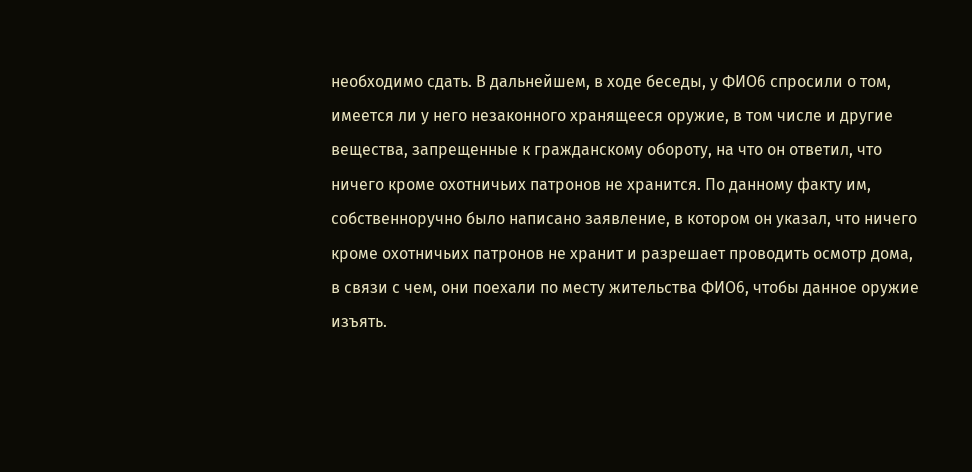необходимо сдать. В дальнейшем, в ходе беседы, у ФИО6 спросили о том, имеется ли у него незаконного хранящееся оружие, в том числе и другие вещества, запрещенные к гражданскому обороту, на что он ответил, что ничего кроме охотничьих патронов не хранится. По данному факту им, собственноручно было написано заявление, в котором он указал, что ничего кроме охотничьих патронов не хранит и разрешает проводить осмотр дома, в связи с чем, они поехали по месту жительства ФИО6, чтобы данное оружие изъять.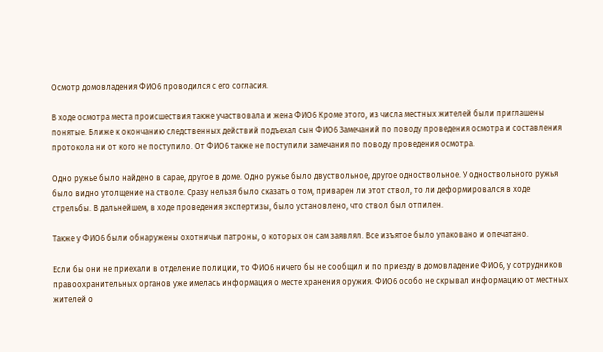Осмотр домовладения ФИО6 проводился с его согласия.

В ходе осмотра места происшествия также участвовала и жена ФИО6 Кроме этого, из числа местных жителей были приглашены понятые. Ближе к окончанию следственных действий подъехал сын ФИО6 Замечаний по поводу проведения осмотра и составления протокола ни от кого не поступило. От ФИО6 также не поступили замечания по поводу проведения осмотра.

Одно ружье было найдено в сарае, другое в доме. Одно ружье было двуствольное, другое одноствольное. У одноствольного ружья было видно утолщение на стволе. Сразу нельзя было сказать о том, приварен ли этот ствол, то ли деформировался в ходе стрельбы. В дальнейшем, в ходе проведения экспертизы, было установлено, что ствол был отпилен.

Также у ФИО6 были обнаружены охотничьи патроны, о которых он сам заявлял. Все изъятое было упаковано и опечатано.

Если бы они не приехали в отделение полиции, то ФИО6 ничего бы не сообщил и по приезду в домовладение ФИО6, у сотрудников правоохранительных органов уже имелась информация о месте хранения оружия. ФИО6 особо не скрывал информацию от местных жителей о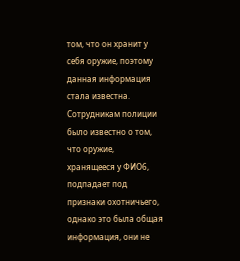том, что он хранит у себя оружие, поэтому данная информация стала известна. Сотрудникам полиции было известно о том, что оружие, хранящееся у ФИО6, подпадает под признаки охотничьего, однако это была общая информация, они не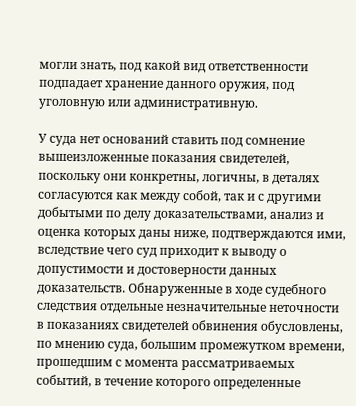могли знать, под какой вид ответственности подпадает хранение данного оружия, под уголовную или административную.

У суда нет оснований ставить под сомнение вышеизложенные показания свидетелей, поскольку они конкретны, логичны, в деталях согласуются как между собой, так и с другими добытыми по делу доказательствами, анализ и оценка которых даны ниже, подтверждаются ими, вследствие чего суд приходит к выводу о допустимости и достоверности данных доказательств. Обнаруженные в ходе судебного следствия отдельные незначительные неточности в показаниях свидетелей обвинения обусловлены, по мнению суда, большим промежутком времени, прошедшим с момента рассматриваемых событий, в течение которого определенные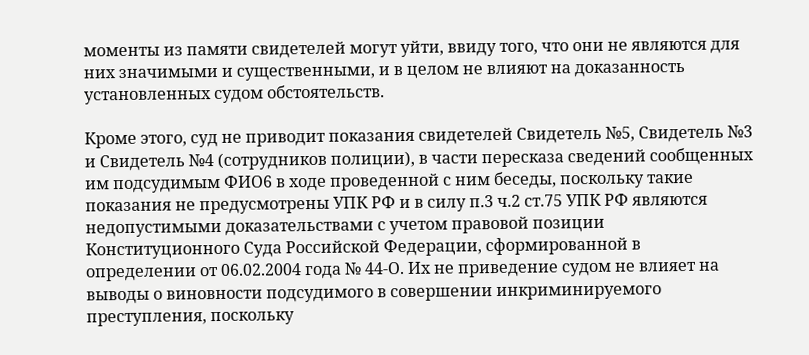моменты из памяти свидетелей могут уйти, ввиду того, что они не являются для них значимыми и существенными, и в целом не влияют на доказанность установленных судом обстоятельств.

Кроме этого, суд не приводит показания свидетелей Свидетель №5, Свидетель №3 и Свидетель №4 (сотрудников полиции), в части пересказа сведений сообщенных им подсудимым ФИО6 в ходе проведенной с ним беседы, поскольку такие показания не предусмотрены УПК РФ и в силу п.3 ч.2 ст.75 УПК РФ являются недопустимыми доказательствами с учетом правовой позиции Конституционного Суда Российской Федерации, сформированной в определении от 06.02.2004 года № 44-О. Их не приведение судом не влияет на выводы о виновности подсудимого в совершении инкриминируемого преступления, поскольку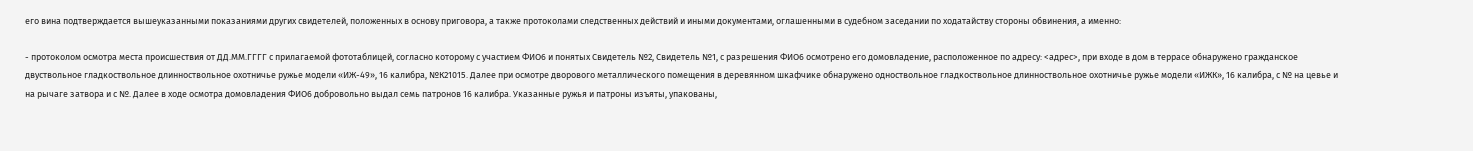его вина подтверждается вышеуказанными показаниями других свидетелей, положенных в основу приговора, а также протоколами следственных действий и иными документами, оглашенными в судебном заседании по ходатайству стороны обвинения, а именно:

- протоколом осмотра места происшествия от ДД.ММ.ГГГГ с прилагаемой фототаблицей, согласно которому с участием ФИО6 и понятых Свидетель №2, Свидетель №1, с разрешения ФИО6 осмотрено его домовладение, расположенное по адресу: <адрес>, при входе в дом в террасе обнаружено гражданское двуствольное гладкоствольное длинноствольное охотничье ружье модели «ИЖ-49», 16 калибра, №К21015. Далее при осмотре дворового металлического помещения в деревянном шкафчике обнаружено одноствольное гладкоствольное длинноствольное охотничье ружье модели «ИЖК», 16 калибра, с № на цевье и на рычаге затвора и с №. Далее в ходе осмотра домовладения ФИО6 добровольно выдал семь патронов 16 калибра. Указанные ружья и патроны изъяты, упакованы,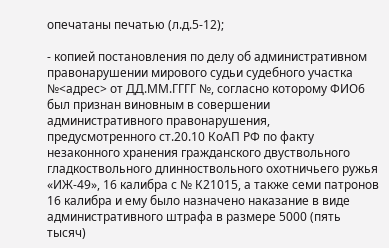опечатаны печатью (л.д.5-12);

- копией постановления по делу об административном правонарушении мирового судьи судебного участка №<адрес> от ДД.ММ.ГГГГ №, согласно которому ФИО6 был признан виновным в совершении административного правонарушения, предусмотренного ст.20.10 КоАП РФ по факту незаконного хранения гражданского двуствольного гладкоствольного длинноствольного охотничьего ружья «ИЖ-49», 16 калибра с № К21015, а также семи патронов 16 калибра и ему было назначено наказание в виде административного штрафа в размере 5000 (пять тысяч)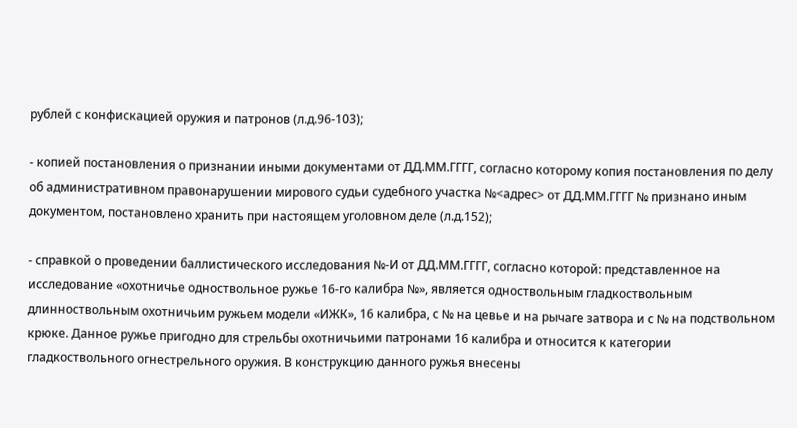рублей с конфискацией оружия и патронов (л.д.96-103);

- копией постановления о признании иными документами от ДД.ММ.ГГГГ, согласно которому копия постановления по делу об административном правонарушении мирового судьи судебного участка №<адрес> от ДД.ММ.ГГГГ № признано иным документом, постановлено хранить при настоящем уголовном деле (л.д.152);

- справкой о проведении баллистического исследования №-И от ДД.ММ.ГГГГ, согласно которой: представленное на исследование «охотничье одноствольное ружье 16-го калибра №», является одноствольным гладкоствольным длинноствольным охотничьим ружьем модели «ИЖК», 16 калибра, с № на цевье и на рычаге затвора и с № на подствольном крюке. Данное ружье пригодно для стрельбы охотничьими патронами 16 калибра и относится к категории гладкоствольного огнестрельного оружия. В конструкцию данного ружья внесены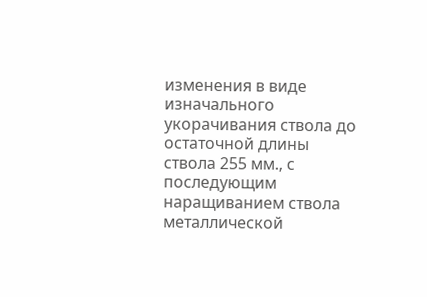изменения в виде изначального укорачивания ствола до остаточной длины ствола 255 мм., с последующим наращиванием ствола металлической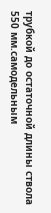трубкой до остаточной длины ствола 550 мм.самодельным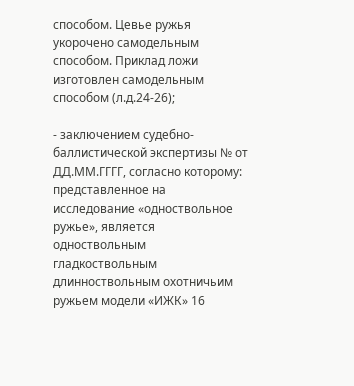способом. Цевье ружья укорочено самодельным способом. Приклад ложи изготовлен самодельным способом (л.д.24-26);

- заключением судебно-баллистической экспертизы № от ДД.ММ.ГГГГ, согласно которому: представленное на исследование «одноствольное ружье», является одноствольным гладкоствольным длинноствольным охотничьим ружьем модели «ИЖК» 16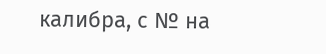калибра, с № на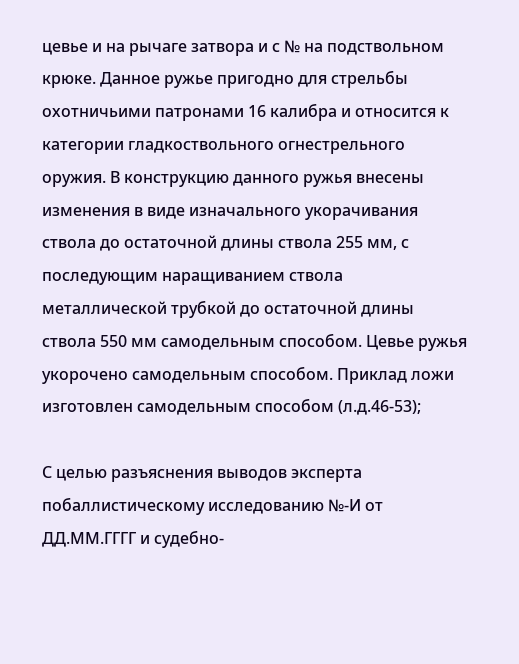цевье и на рычаге затвора и с № на подствольном крюке. Данное ружье пригодно для стрельбы охотничьими патронами 16 калибра и относится к категории гладкоствольного огнестрельного оружия. В конструкцию данного ружья внесены изменения в виде изначального укорачивания ствола до остаточной длины ствола 255 мм, с последующим наращиванием ствола металлической трубкой до остаточной длины ствола 550 мм самодельным способом. Цевье ружья укорочено самодельным способом. Приклад ложи изготовлен самодельным способом (л.д.46-53);

С целью разъяснения выводов эксперта побаллистическому исследованию №-И от ДД.ММ.ГГГГ и судебно-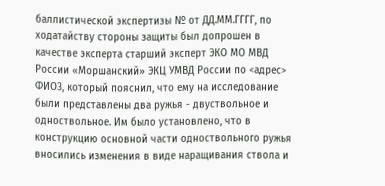баллистической экспертизы № от ДД.ММ.ГГГГ, по ходатайству стороны защиты был допрошен в качестве эксперта старший эксперт ЭКО МО МВД России «Моршанский» ЭКЦ УМВД России по <адрес> ФИО3, который пояснил, что ему на исследование были представлены два ружья - двуствольное и одноствольное. Им было установлено, что в конструкцию основной части одноствольного ружья вносились изменения в виде наращивания ствола и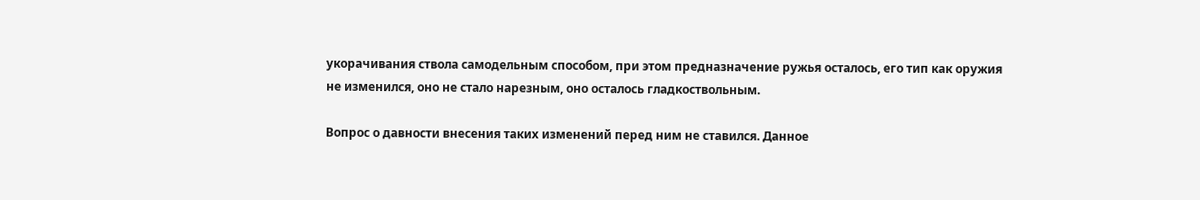укорачивания ствола самодельным способом, при этом предназначение ружья осталось, его тип как оружия не изменился, оно не стало нарезным, оно осталось гладкоствольным.

Вопрос о давности внесения таких изменений перед ним не ставился. Данное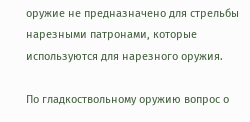оружие не предназначено для стрельбы нарезными патронами, которые используются для нарезного оружия.

По гладкоствольному оружию вопрос о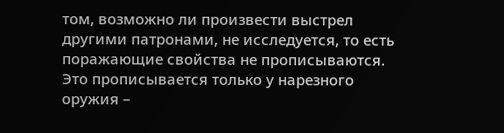том, возможно ли произвести выстрел другими патронами, не исследуется, то есть поражающие свойства не прописываются. Это прописывается только у нарезного оружия –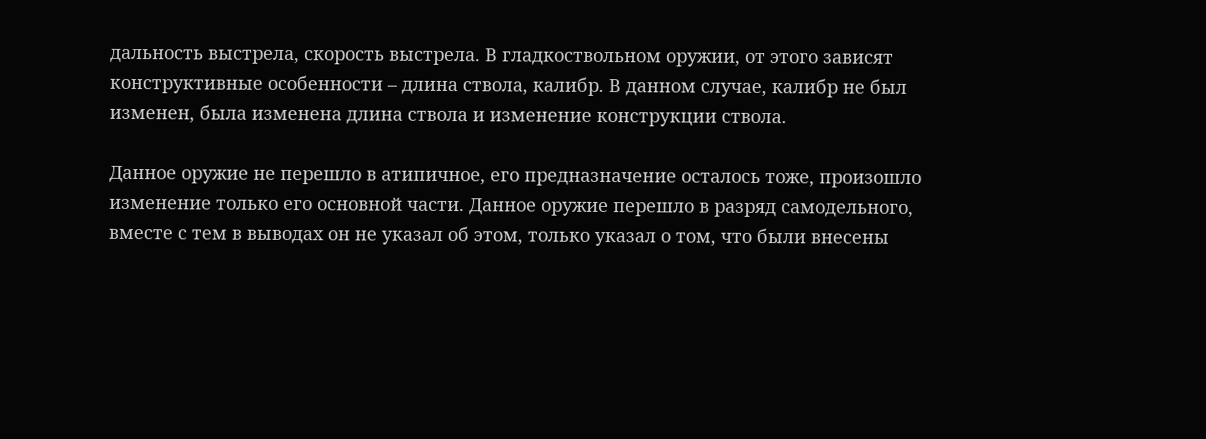дальность выстрела, скорость выстрела. В гладкоствольном оружии, от этого зависят конструктивные особенности – длина ствола, калибр. В данном случае, калибр не был изменен, была изменена длина ствола и изменение конструкции ствола.

Данное оружие не перешло в атипичное, его предназначение осталось тоже, произошло изменение только его основной части. Данное оружие перешло в разряд самодельного, вместе с тем в выводах он не указал об этом, только указал о том, что были внесены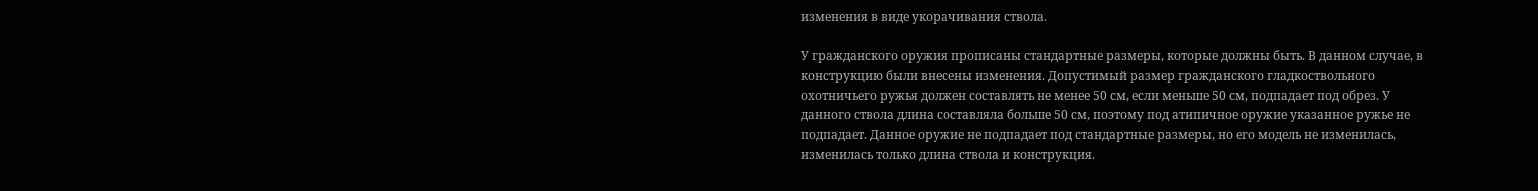изменения в виде укорачивания ствола.

У гражданского оружия прописаны стандартные размеры, которые должны быть. В данном случае, в конструкцию были внесены изменения. Допустимый размер гражданского гладкоствольного охотничьего ружья должен составлять не менее 50 см, если меньше 50 см, подпадает под обрез. У данного ствола длина составляла больше 50 см, поэтому под атипичное оружие указанное ружье не подпадает. Данное оружие не подпадает под стандартные размеры, но его модель не изменилась, изменилась только длина ствола и конструкция.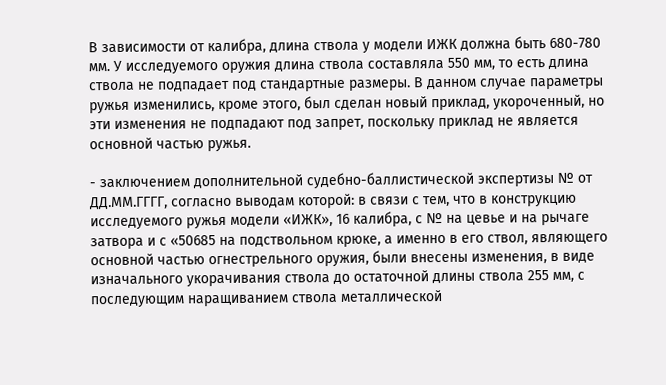В зависимости от калибра, длина ствола у модели ИЖК должна быть 680-780 мм. У исследуемого оружия длина ствола составляла 550 мм, то есть длина ствола не подпадает под стандартные размеры. В данном случае параметры ружья изменились, кроме этого, был сделан новый приклад, укороченный, но эти изменения не подпадают под запрет, поскольку приклад не является основной частью ружья.

- заключением дополнительной судебно-баллистической экспертизы № от ДД.ММ.ГГГГ, согласно выводам которой: в связи с тем, что в конструкцию исследуемого ружья модели «ИЖК», 16 калибра, с № на цевье и на рычаге затвора и с «50685 на подствольном крюке, а именно в его ствол, являющего основной частью огнестрельного оружия, были внесены изменения, в виде изначального укорачивания ствола до остаточной длины ствола 255 мм, с последующим наращиванием ствола металлической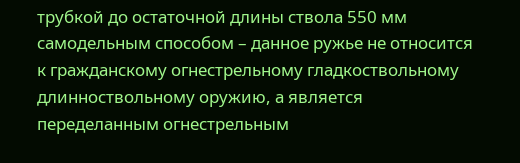трубкой до остаточной длины ствола 550 мм самодельным способом – данное ружье не относится к гражданскому огнестрельному гладкоствольному длинноствольному оружию, а является переделанным огнестрельным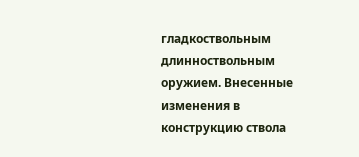гладкоствольным длинноствольным оружием. Внесенные изменения в конструкцию ствола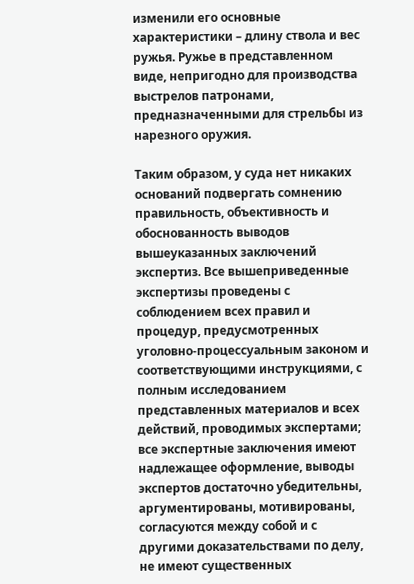изменили его основные характеристики – длину ствола и вес ружья. Ружье в представленном виде, непригодно для производства выстрелов патронами, предназначенными для стрельбы из нарезного оружия.

Таким образом, у суда нет никаких оснований подвергать сомнению правильность, объективность и обоснованность выводов вышеуказанных заключений экспертиз. Все вышеприведенные экспертизы проведены с соблюдением всех правил и процедур, предусмотренных уголовно-процессуальным законом и соответствующими инструкциями, с полным исследованием представленных материалов и всех действий, проводимых экспертами; все экспертные заключения имеют надлежащее оформление, выводы экспертов достаточно убедительны, аргументированы, мотивированы, согласуются между собой и с другими доказательствами по делу, не имеют существенных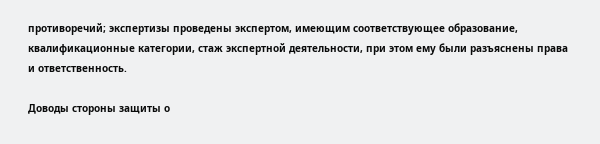противоречий; экспертизы проведены экспертом, имеющим соответствующее образование, квалификационные категории, стаж экспертной деятельности, при этом ему были разъяснены права и ответственность.

Доводы стороны защиты о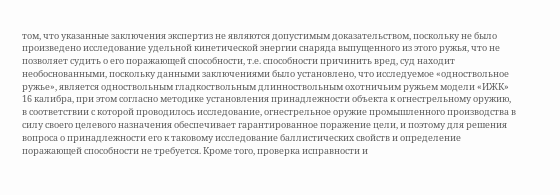том, что указанные заключения экспертиз не являются допустимым доказательством, поскольку не было произведено исследование удельной кинетической энергии снаряда выпущенного из этого ружья, что не позволяет судить о его поражающей способности, т.е. способности причинить вред, суд находит необоснованными, поскольку данными заключениями было установлено, что исследуемое «одноствольное ружье», является одноствольным гладкоствольным длинноствольным охотничьим ружьем модели «ИЖК» 16 калибра, при этом согласно методике установления принадлежности объекта к огнестрельному оружию, в соответствии с которой проводилось исследование, огнестрельное оружие промышленного производства в силу своего целевого назначения обеспечивает гарантированное поражение цели, и поэтому для решения вопроса о принадлежности его к таковому исследование баллистических свойств и определение поражающей способности не требуется. Кроме того, проверка исправности и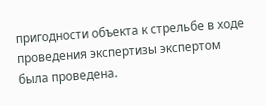пригодности объекта к стрельбе в ходе проведения экспертизы экспертом была проведена.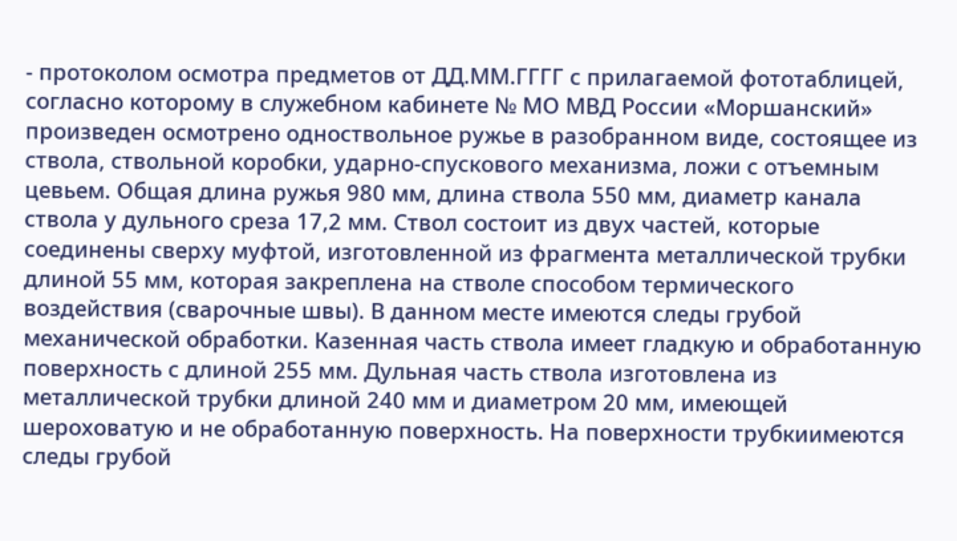- протоколом осмотра предметов от ДД.ММ.ГГГГ с прилагаемой фототаблицей, согласно которому в служебном кабинете № МО МВД России «Моршанский» произведен осмотрено одноствольное ружье в разобранном виде, состоящее из ствола, ствольной коробки, ударно-спускового механизма, ложи с отъемным цевьем. Общая длина ружья 980 мм, длина ствола 550 мм, диаметр канала ствола у дульного среза 17,2 мм. Ствол состоит из двух частей, которые соединены сверху муфтой, изготовленной из фрагмента металлической трубки длиной 55 мм, которая закреплена на стволе способом термического воздействия (сварочные швы). В данном месте имеются следы грубой механической обработки. Казенная часть ствола имеет гладкую и обработанную поверхность с длиной 255 мм. Дульная часть ствола изготовлена из металлической трубки длиной 240 мм и диаметром 20 мм, имеющей шероховатую и не обработанную поверхность. На поверхности трубкиимеются следы грубой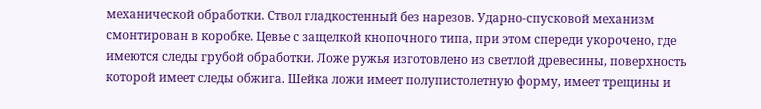механической обработки. Ствол гладкостенный без нарезов. Ударно-спусковой механизм смонтирован в коробке. Цевье с защелкой кнопочного типа, при этом спереди укорочено, где имеются следы грубой обработки. Ложе ружья изготовлено из светлой древесины, поверхность которой имеет следы обжига. Шейка ложи имеет полупистолетную форму, имеет трещины и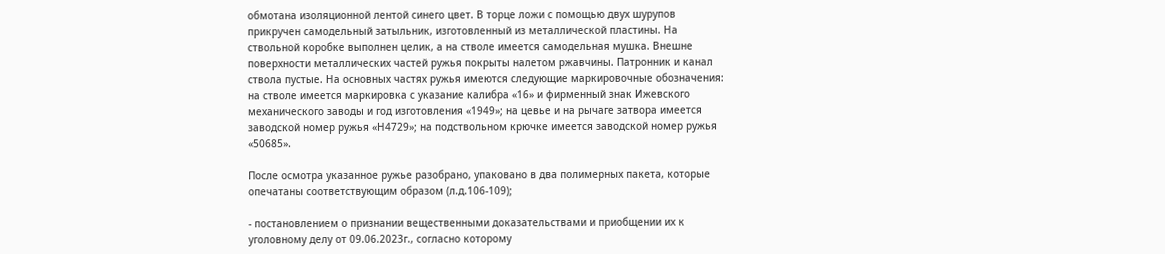обмотана изоляционной лентой синего цвет. В торце ложи с помощью двух шурупов прикручен самодельный затыльник, изготовленный из металлической пластины. На ствольной коробке выполнен целик, а на стволе имеется самодельная мушка. Внешне поверхности металлических частей ружья покрыты налетом ржавчины. Патронник и канал ствола пустые. На основных частях ружья имеются следующие маркировочные обозначения: на стволе имеется маркировка с указание калибра «16» и фирменный знак Ижевского механического заводы и год изготовления «1949»; на цевье и на рычаге затвора имеется заводской номер ружья «Н4729»; на подствольном крючке имеется заводской номер ружья «50685».

После осмотра указанное ружье разобрано, упаковано в два полимерных пакета, которые опечатаны соответствующим образом (л.д.106-109);

- постановлением о признании вещественными доказательствами и приобщении их к уголовному делу от 09.06.2023г., согласно которому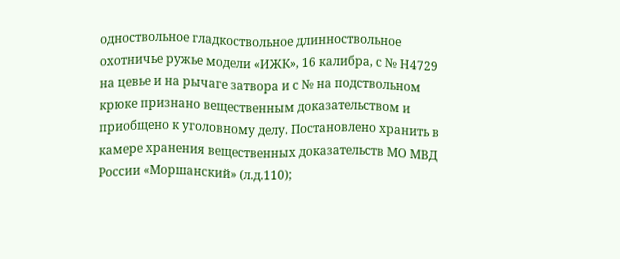одноствольное гладкоствольное длинноствольное охотничье ружье модели «ИЖК», 16 калибра, с № Н4729 на цевье и на рычаге затвора и с № на подствольном крюке признано вещественным доказательством и приобщено к уголовному делу. Постановлено хранить в камере хранения вещественных доказательств МО МВД России «Моршанский» (л.д.110);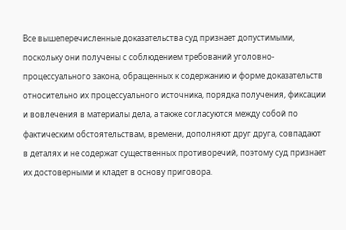Все вышеперечисленные доказательства суд признает допустимыми, поскольку они получены с соблюдением требований уголовно-процессуального закона, обращенных к содержанию и форме доказательств относительно их процессуального источника, порядка получения, фиксации и вовлечения в материалы дела, а также согласуются между собой по фактическим обстоятельствам, времени, дополняют друг друга, совпадают в деталях и не содержат существенных противоречий, поэтому суд признает их достоверными и кладет в основу приговора.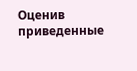Оценив приведенные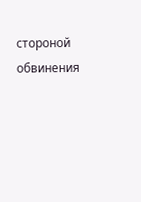стороной обвинения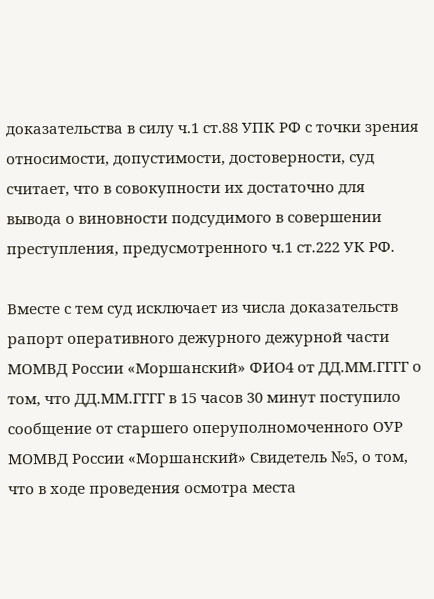доказательства в силу ч.1 ст.88 УПК РФ с точки зрения относимости, допустимости, достоверности, суд считает, что в совокупности их достаточно для вывода о виновности подсудимого в совершении преступления, предусмотренного ч.1 ст.222 УК РФ.

Вместе с тем суд исключает из числа доказательств рапорт оперативного дежурного дежурной части МОМВД России «Моршанский» ФИО4 от ДД.ММ.ГГГГ о том, что ДД.ММ.ГГГГ в 15 часов 30 минут поступило сообщение от старшего оперуполномоченного ОУР МОМВД России «Моршанский» Свидетель №5, о том, что в ходе проведения осмотра места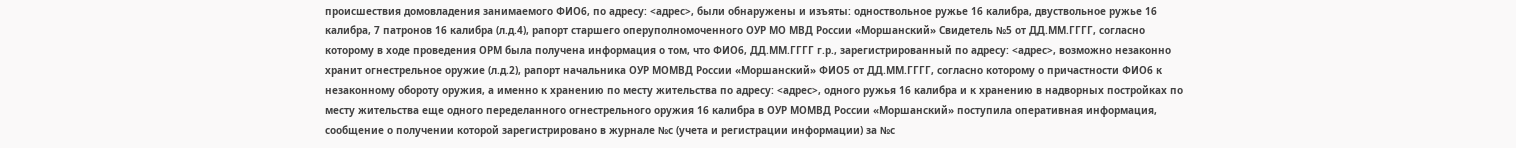происшествия домовладения занимаемого ФИО6, по адресу: <адрес>, были обнаружены и изъяты: одноствольное ружье 16 калибра, двуствольное ружье 16 калибра, 7 патронов 16 калибра (л.д.4), рапорт старшего оперуполномоченного ОУР МО МВД России «Моршанский» Свидетель №5 от ДД.ММ.ГГГГ, согласно которому в ходе проведения ОРМ была получена информация о том, что ФИО6, ДД.ММ.ГГГГ г.р., зарегистрированный по адресу: <адрес>, возможно незаконно хранит огнестрельное оружие (л.д.2), рапорт начальника ОУР МОМВД России «Моршанский» ФИО5 от ДД.ММ.ГГГГ, согласно которому о причастности ФИО6 к незаконному обороту оружия, а именно к хранению по месту жительства по адресу: <адрес>, одного ружья 16 калибра и к хранению в надворных постройках по месту жительства еще одного переделанного огнестрельного оружия 16 калибра в ОУР МОМВД России «Моршанский» поступила оперативная информация, сообщение о получении которой зарегистрировано в журнале №с (учета и регистрации информации) за №с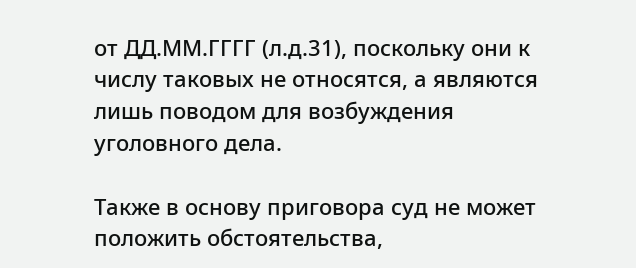от ДД.ММ.ГГГГ (л.д.31), поскольку они к числу таковых не относятся, а являются лишь поводом для возбуждения уголовного дела.

Также в основу приговора суд не может положить обстоятельства,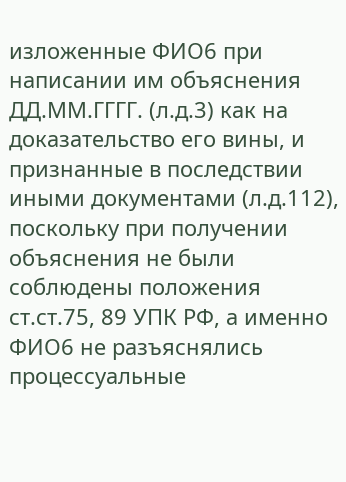изложенные ФИО6 при написании им объяснения ДД.ММ.ГГГГ. (л.д.3) как на доказательство его вины, и признанные в последствии иными документами (л.д.112), поскольку при получении объяснения не были соблюдены положения ст.ст.75, 89 УПК РФ, а именно ФИО6 не разъяснялись процессуальные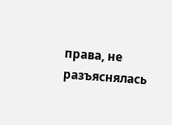права, не разъяснялась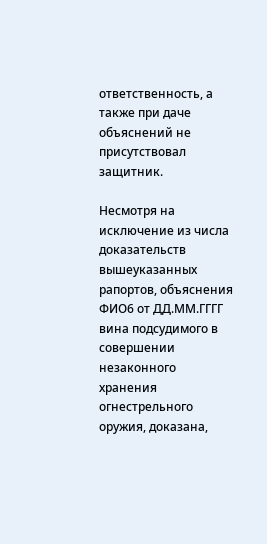ответственность, а также при даче объяснений не присутствовал защитник.

Несмотря на исключение из числа доказательств вышеуказанных рапортов, объяснения ФИО6 от ДД.ММ.ГГГГ вина подсудимого в совершении незаконного хранения огнестрельного оружия, доказана,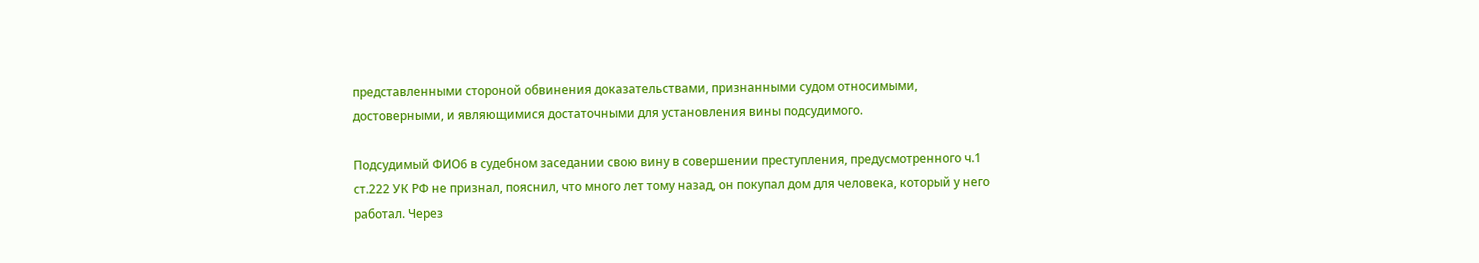представленными стороной обвинения доказательствами, признанными судом относимыми, достоверными, и являющимися достаточными для установления вины подсудимого.

Подсудимый ФИО6 в судебном заседании свою вину в совершении преступления, предусмотренного ч.1 ст.222 УК РФ не признал, пояснил, что много лет тому назад, он покупал дом для человека, который у него работал. Через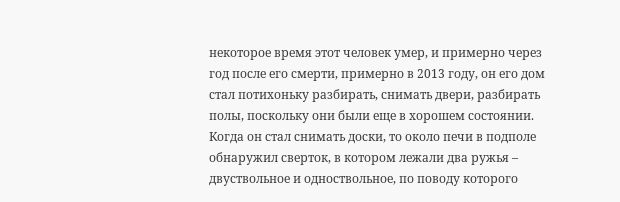некоторое время этот человек умер, и примерно через год после его смерти, примерно в 2013 году, он его дом стал потихоньку разбирать, снимать двери, разбирать полы, поскольку они были еще в хорошем состоянии. Когда он стал снимать доски, то около печи в подполе обнаружил сверток, в котором лежали два ружья – двуствольное и одноствольное, по поводу которого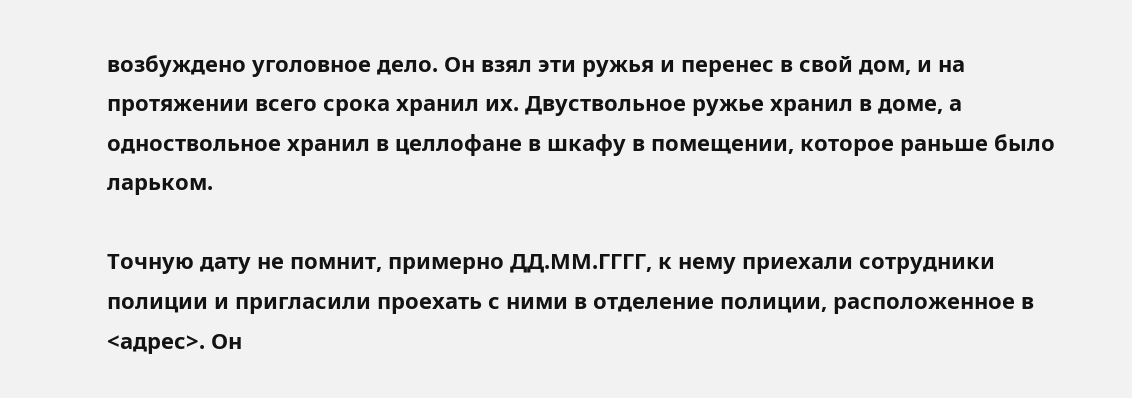возбуждено уголовное дело. Он взял эти ружья и перенес в свой дом, и на протяжении всего срока хранил их. Двуствольное ружье хранил в доме, а одноствольное хранил в целлофане в шкафу в помещении, которое раньше было ларьком.

Точную дату не помнит, примерно ДД.ММ.ГГГГ, к нему приехали сотрудники полиции и пригласили проехать с ними в отделение полиции, расположенное в <адрес>. Он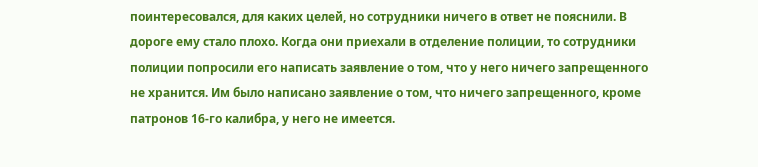поинтересовался, для каких целей, но сотрудники ничего в ответ не пояснили. В дороге ему стало плохо. Когда они приехали в отделение полиции, то сотрудники полиции попросили его написать заявление о том, что у него ничего запрещенного не хранится. Им было написано заявление о том, что ничего запрещенного, кроме патронов 16-го калибра, у него не имеется.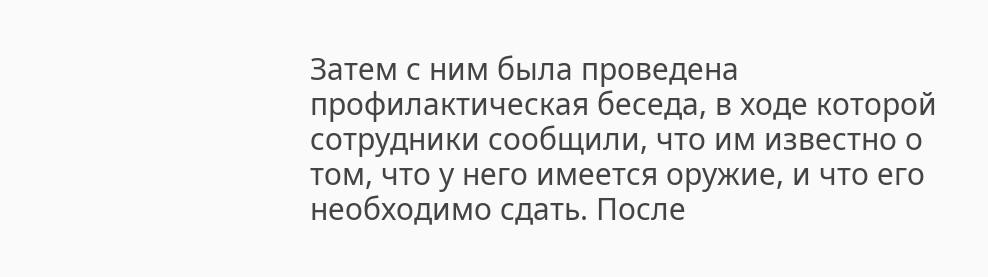Затем с ним была проведена профилактическая беседа, в ходе которой сотрудники сообщили, что им известно о том, что у него имеется оружие, и что его необходимо сдать. После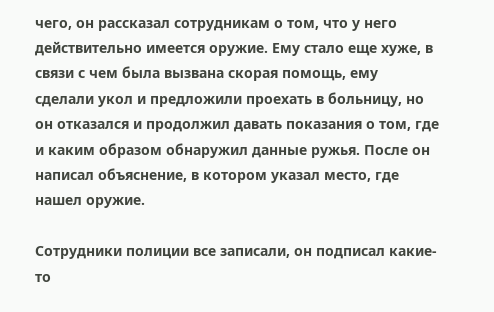чего, он рассказал сотрудникам о том, что у него действительно имеется оружие. Ему стало еще хуже, в связи с чем была вызвана скорая помощь, ему сделали укол и предложили проехать в больницу, но он отказался и продолжил давать показания о том, где и каким образом обнаружил данные ружья. После он написал объяснение, в котором указал место, где нашел оружие.

Сотрудники полиции все записали, он подписал какие-то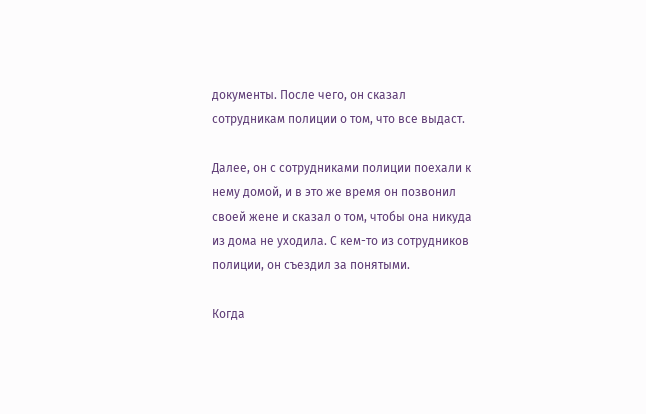документы. После чего, он сказал сотрудникам полиции о том, что все выдаст.

Далее, он с сотрудниками полиции поехали к нему домой, и в это же время он позвонил своей жене и сказал о том, чтобы она никуда из дома не уходила. С кем-то из сотрудников полиции, он съездил за понятыми.

Когда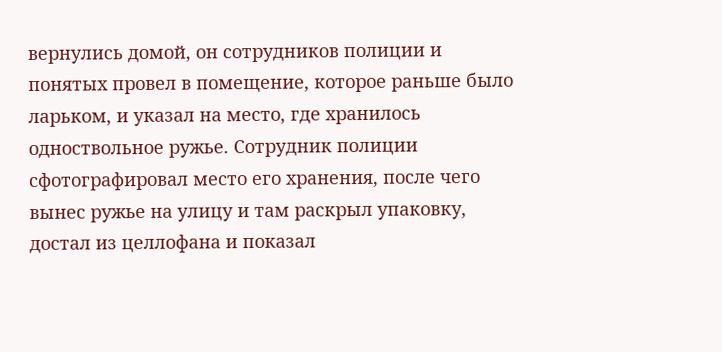вернулись домой, он сотрудников полиции и понятых провел в помещение, которое раньше было ларьком, и указал на место, где хранилось одноствольное ружье. Сотрудник полиции сфотографировал место его хранения, после чего вынес ружье на улицу и там раскрыл упаковку, достал из целлофана и показал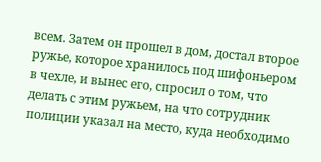всем. Затем он прошел в дом, достал второе ружье, которое хранилось под шифоньером в чехле, и вынес его, спросил о том, что делать с этим ружьем, на что сотрудник полиции указал на место, куда необходимо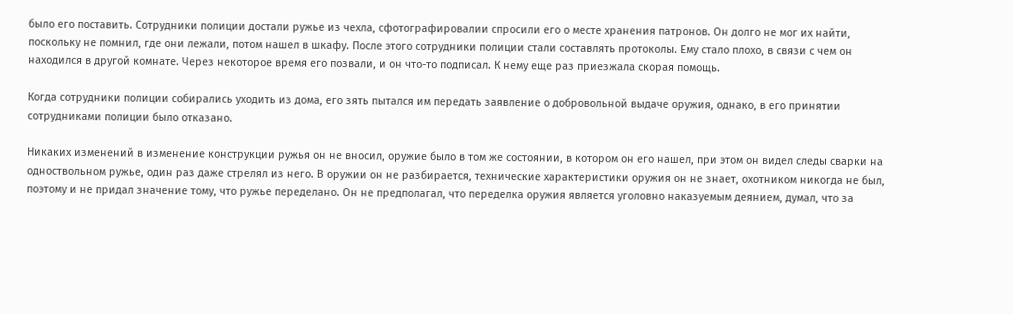было его поставить. Сотрудники полиции достали ружье из чехла, сфотографировалии спросили его о месте хранения патронов. Он долго не мог их найти, поскольку не помнил, где они лежали, потом нашел в шкафу. После этого сотрудники полиции стали составлять протоколы. Ему стало плохо, в связи с чем он находился в другой комнате. Через некоторое время его позвали, и он что-то подписал. К нему еще раз приезжала скорая помощь.

Когда сотрудники полиции собирались уходить из дома, его зять пытался им передать заявление о добровольной выдаче оружия, однако, в его принятии сотрудниками полиции было отказано.

Никаких изменений в изменение конструкции ружья он не вносил, оружие было в том же состоянии, в котором он его нашел, при этом он видел следы сварки на одноствольном ружье, один раз даже стрелял из него. В оружии он не разбирается, технические характеристики оружия он не знает, охотником никогда не был, поэтому и не придал значение тому, что ружье переделано. Он не предполагал, что переделка оружия является уголовно наказуемым деянием, думал, что за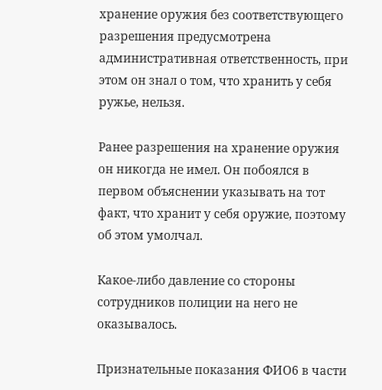хранение оружия без соответствующего разрешения предусмотрена административная ответственность, при этом он знал о том, что хранить у себя ружье, нельзя.

Ранее разрешения на хранение оружия он никогда не имел. Он побоялся в первом объяснении указывать на тот факт, что хранит у себя оружие, поэтому об этом умолчал.

Какое-либо давление со стороны сотрудников полиции на него не оказывалось.

Признательные показания ФИО6 в части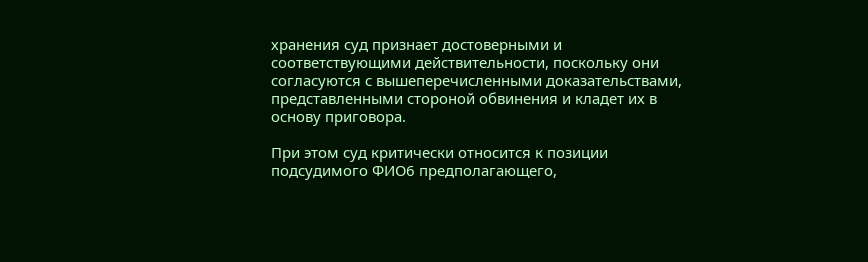хранения суд признает достоверными и соответствующими действительности, поскольку они согласуются с вышеперечисленными доказательствами, представленными стороной обвинения и кладет их в основу приговора.

При этом суд критически относится к позиции подсудимого ФИО6 предполагающего,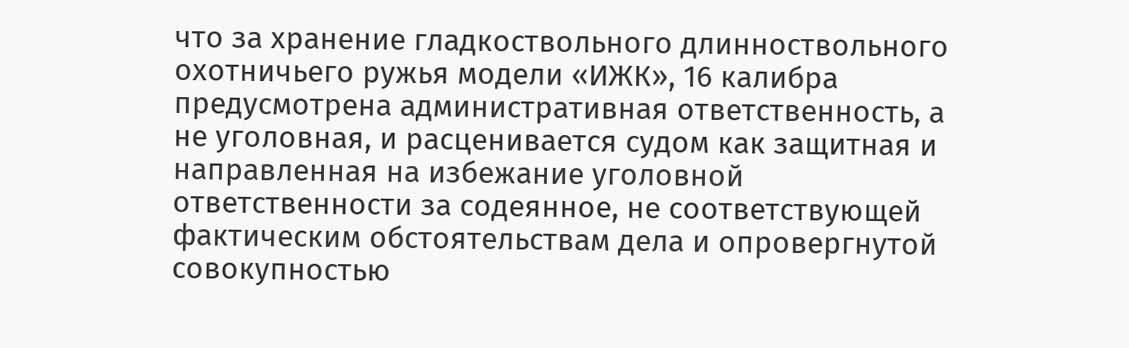что за хранение гладкоствольного длинноствольного охотничьего ружья модели «ИЖК», 16 калибра предусмотрена административная ответственность, а не уголовная, и расценивается судом как защитная и направленная на избежание уголовной ответственности за содеянное, не соответствующей фактическим обстоятельствам дела и опровергнутой совокупностью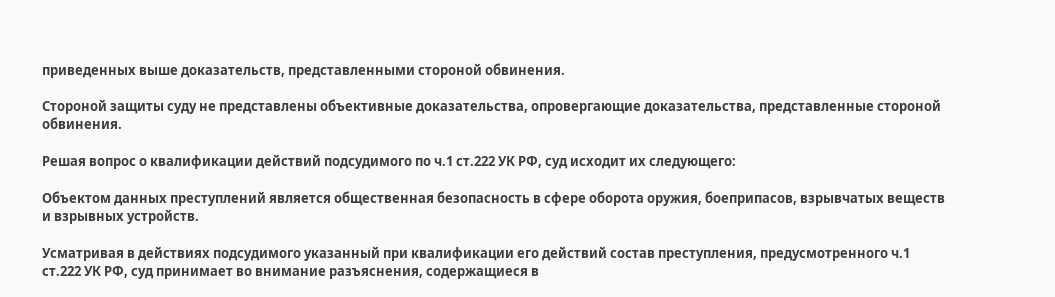приведенных выше доказательств, представленными стороной обвинения.

Стороной защиты суду не представлены объективные доказательства, опровергающие доказательства, представленные стороной обвинения.

Решая вопрос о квалификации действий подсудимого по ч.1 ст.222 УК РФ, суд исходит их следующего:

Объектом данных преступлений является общественная безопасность в сфере оборота оружия, боеприпасов, взрывчатых веществ и взрывных устройств.

Усматривая в действиях подсудимого указанный при квалификации его действий состав преступления, предусмотренного ч.1 ст.222 УК РФ, суд принимает во внимание разъяснения, содержащиеся в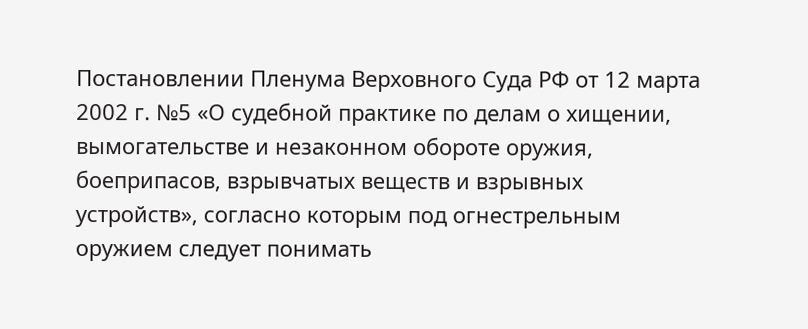Постановлении Пленума Верховного Суда РФ от 12 марта 2002 г. №5 «О судебной практике по делам о хищении, вымогательстве и незаконном обороте оружия, боеприпасов, взрывчатых веществ и взрывных устройств», согласно которым под огнестрельным оружием следует понимать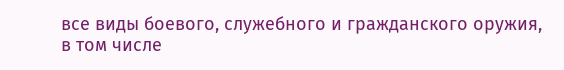все виды боевого, служебного и гражданского оружия, в том числе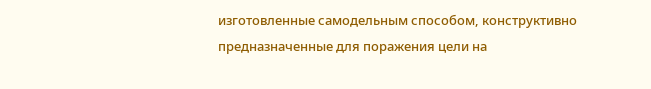изготовленные самодельным способом, конструктивно предназначенные для поражения цели на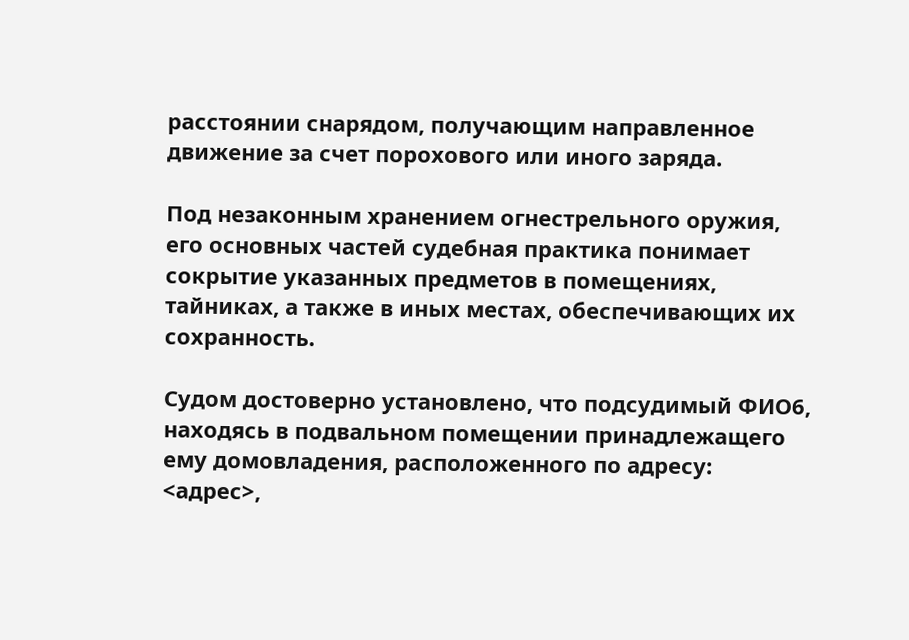расстоянии снарядом, получающим направленное движение за счет порохового или иного заряда.

Под незаконным хранением огнестрельного оружия, его основных частей судебная практика понимает сокрытие указанных предметов в помещениях, тайниках, а также в иных местах, обеспечивающих их сохранность.

Судом достоверно установлено, что подсудимый ФИО6, находясь в подвальном помещении принадлежащего ему домовладения, расположенного по адресу: <адрес>,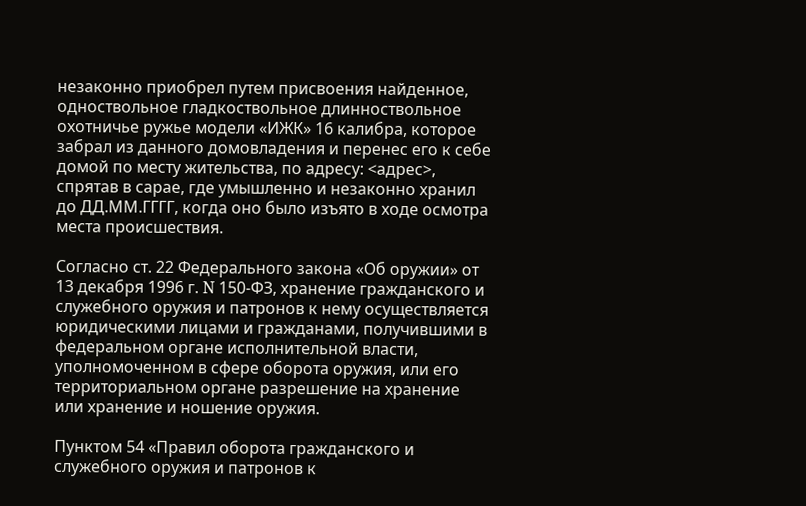незаконно приобрел путем присвоения найденное, одноствольное гладкоствольное длинноствольное охотничье ружье модели «ИЖК» 16 калибра, которое забрал из данного домовладения и перенес его к себе домой по месту жительства, по адресу: <адрес>, спрятав в сарае, где умышленно и незаконно хранил до ДД.ММ.ГГГГ, когда оно было изъято в ходе осмотра места происшествия.

Согласно ст. 22 Федерального закона «Об оружии» от 13 декабря 1996 г. N 150-ФЗ, хранение гражданского и служебного оружия и патронов к нему осуществляется юридическими лицами и гражданами, получившими в федеральном органе исполнительной власти, уполномоченном в сфере оборота оружия, или его территориальном органе разрешение на хранение или хранение и ношение оружия.

Пунктом 54 «Правил оборота гражданского и служебного оружия и патронов к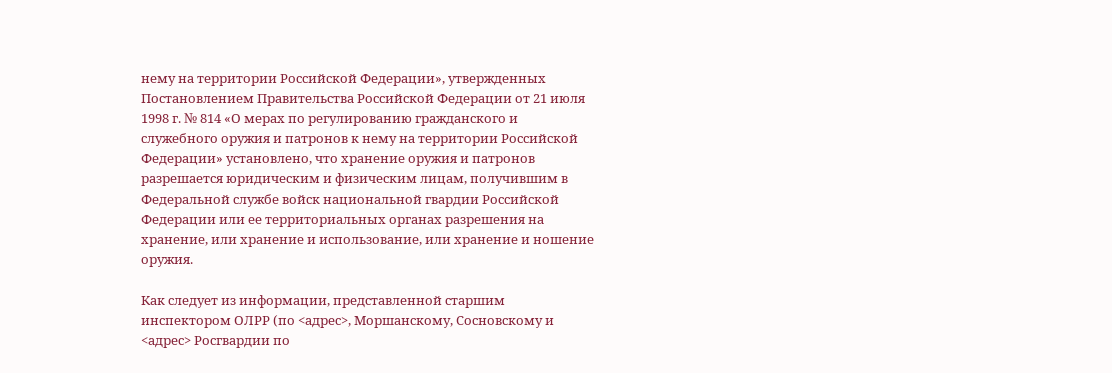нему на территории Российской Федерации», утвержденных Постановлением Правительства Российской Федерации от 21 июля 1998 г. № 814 «О мерах по регулированию гражданского и служебного оружия и патронов к нему на территории Российской Федерации» установлено, что хранение оружия и патронов разрешается юридическим и физическим лицам, получившим в Федеральной службе войск национальной гвардии Российской Федерации или ее территориальных органах разрешения на хранение, или хранение и использование, или хранение и ношение оружия.

Как следует из информации, представленной старшим инспектором ОЛРР (по <адрес>, Моршанскому, Сосновскому и <адрес> Росгвардии по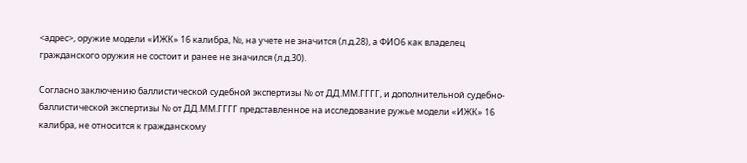<адрес>, оружие модели «ИЖК» 16 калибра, №, на учете не значится (л.д.28), а ФИО6 как владелец гражданского оружия не состоит и ранее не значился (л.д.30).

Согласно заключению баллистической судебной экспертизы № от ДД.ММ.ГГГГ, и дополнительной судебно-баллистической экспертизы № от ДД.ММ.ГГГГ представленное на исследование ружье модели «ИЖК» 16 калибра, не относится к гражданскому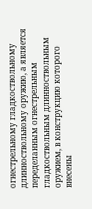огнестрельному гладкоствольному длинноствольному оружию, а является переделанным огнестрельным гладкоствольным длинноствольным оружием, в конструкцию которого внесены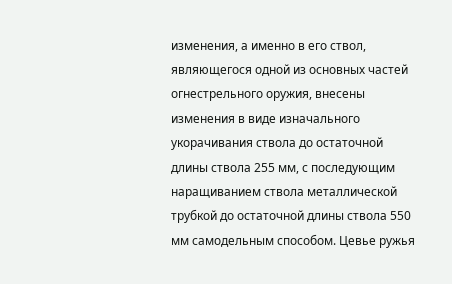изменения, а именно в его ствол, являющегося одной из основных частей огнестрельного оружия, внесены изменения в виде изначального укорачивания ствола до остаточной длины ствола 255 мм, с последующим наращиванием ствола металлической трубкой до остаточной длины ствола 550 мм самодельным способом. Цевье ружья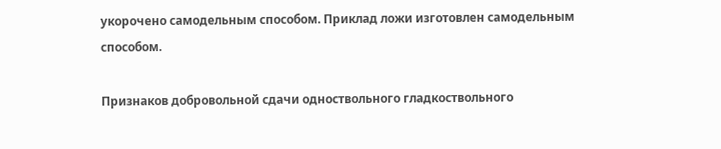укорочено самодельным способом. Приклад ложи изготовлен самодельным способом.

Признаков добровольной сдачи одноствольного гладкоствольного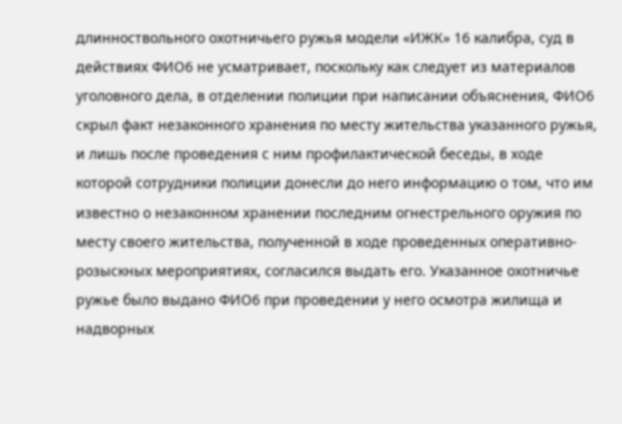длинноствольного охотничьего ружья модели «ИЖК» 16 калибра, суд в действиях ФИО6 не усматривает, поскольку как следует из материалов уголовного дела, в отделении полиции при написании объяснения, ФИО6 скрыл факт незаконного хранения по месту жительства указанного ружья, и лишь после проведения с ним профилактической беседы, в ходе которой сотрудники полиции донесли до него информацию о том, что им известно о незаконном хранении последним огнестрельного оружия по месту своего жительства, полученной в ходе проведенных оперативно-розыскных мероприятиях, согласился выдать его. Указанное охотничье ружье было выдано ФИО6 при проведении у него осмотра жилища и надворных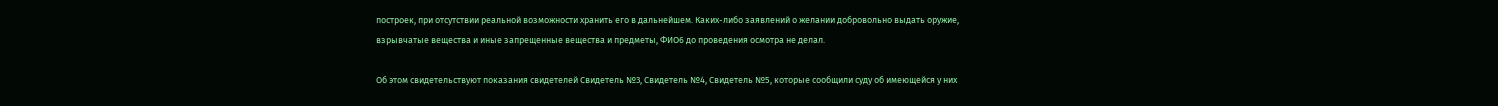построек, при отсутствии реальной возможности хранить его в дальнейшем. Каких-либо заявлений о желании добровольно выдать оружие, взрывчатые вещества и иные запрещенные вещества и предметы, ФИО6 до проведения осмотра не делал.

Об этом свидетельствуют показания свидетелей Свидетель №3, Свидетель №4, Свидетель №5, которые сообщили суду об имеющейся у них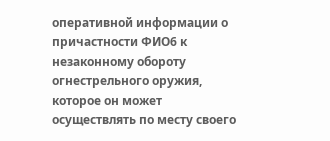оперативной информации о причастности ФИО6 к незаконному обороту огнестрельного оружия, которое он может осуществлять по месту своего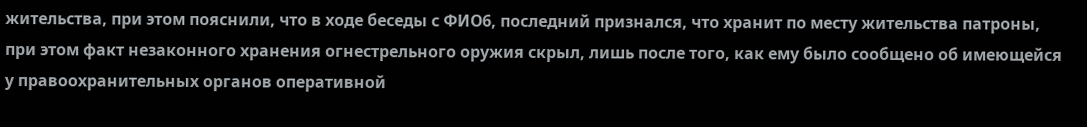жительства, при этом пояснили, что в ходе беседы с ФИО6, последний признался, что хранит по месту жительства патроны, при этом факт незаконного хранения огнестрельного оружия скрыл, лишь после того, как ему было сообщено об имеющейся у правоохранительных органов оперативной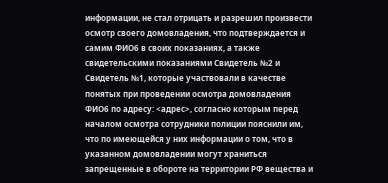информации, не стал отрицать и разрешил произвести осмотр своего домовладения, что подтверждается и самим ФИО6 в своих показаниях, а также свидетельскими показаниями Свидетель №2 и Свидетель №1, которые участвовали в качестве понятых при проведении осмотра домовладения ФИО6 по адресу: <адрес>, согласно которым перед началом осмотра сотрудники полиции пояснили им, что по имеющейся у них информации о том, что в указанном домовладении могут храниться запрещенные в обороте на территории РФ вещества и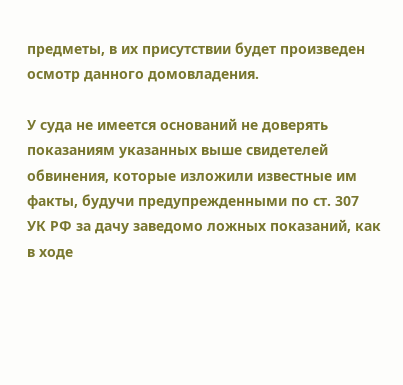предметы, в их присутствии будет произведен осмотр данного домовладения.

У суда не имеется оснований не доверять показаниям указанных выше свидетелей обвинения, которые изложили известные им факты, будучи предупрежденными по ст. 307 УК РФ за дачу заведомо ложных показаний, как в ходе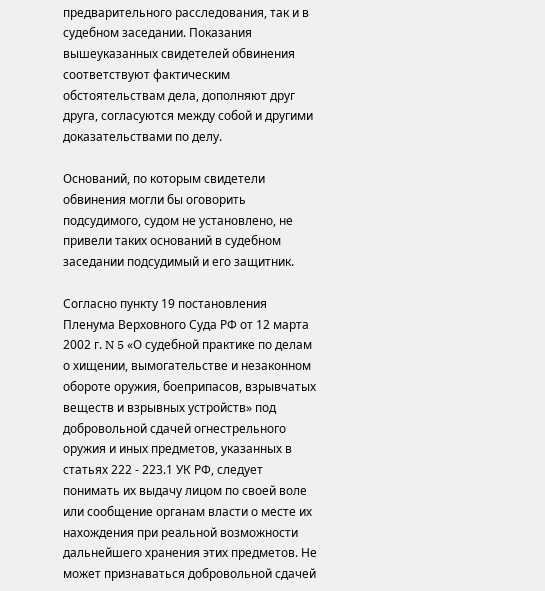предварительного расследования, так и в судебном заседании. Показания вышеуказанных свидетелей обвинения соответствуют фактическим обстоятельствам дела, дополняют друг друга, согласуются между собой и другими доказательствами по делу.

Оснований, по которым свидетели обвинения могли бы оговорить подсудимого, судом не установлено, не привели таких оснований в судебном заседании подсудимый и его защитник.

Согласно пункту 19 постановления Пленума Верховного Суда РФ от 12 марта 2002 г. N 5 «О судебной практике по делам о хищении, вымогательстве и незаконном обороте оружия, боеприпасов, взрывчатых веществ и взрывных устройств» под добровольной сдачей огнестрельного оружия и иных предметов, указанных в статьях 222 - 223.1 УК РФ, следует понимать их выдачу лицом по своей воле или сообщение органам власти о месте их нахождения при реальной возможности дальнейшего хранения этих предметов. Не может признаваться добровольной сдачей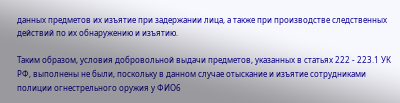данных предметов их изъятие при задержании лица, а также при производстве следственных действий по их обнаружению и изъятию.

Таким образом, условия добровольной выдачи предметов, указанных в статьях 222 - 223.1 УК РФ, выполнены не были, поскольку в данном случае отыскание и изъятие сотрудниками полиции огнестрельного оружия у ФИО6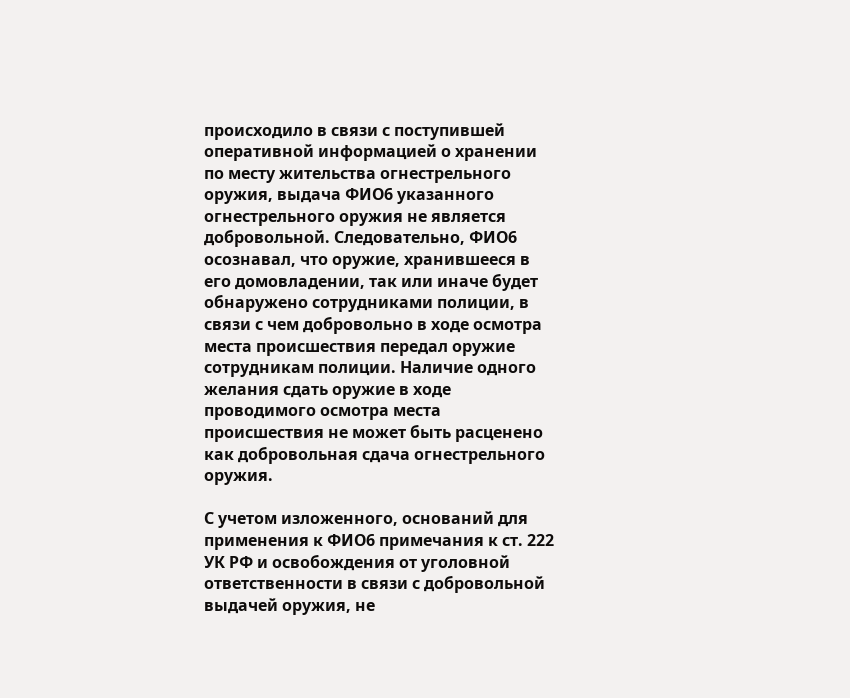происходило в связи с поступившей оперативной информацией о хранении по месту жительства огнестрельного оружия, выдача ФИО6 указанного огнестрельного оружия не является добровольной. Следовательно, ФИО6 осознавал, что оружие, хранившееся в его домовладении, так или иначе будет обнаружено сотрудниками полиции, в связи с чем добровольно в ходе осмотра места происшествия передал оружие сотрудникам полиции. Наличие одного желания сдать оружие в ходе проводимого осмотра места происшествия не может быть расценено как добровольная сдача огнестрельного оружия.

С учетом изложенного, оснований для применения к ФИО6 примечания к ст. 222 УК РФ и освобождения от уголовной ответственности в связи с добровольной выдачей оружия, не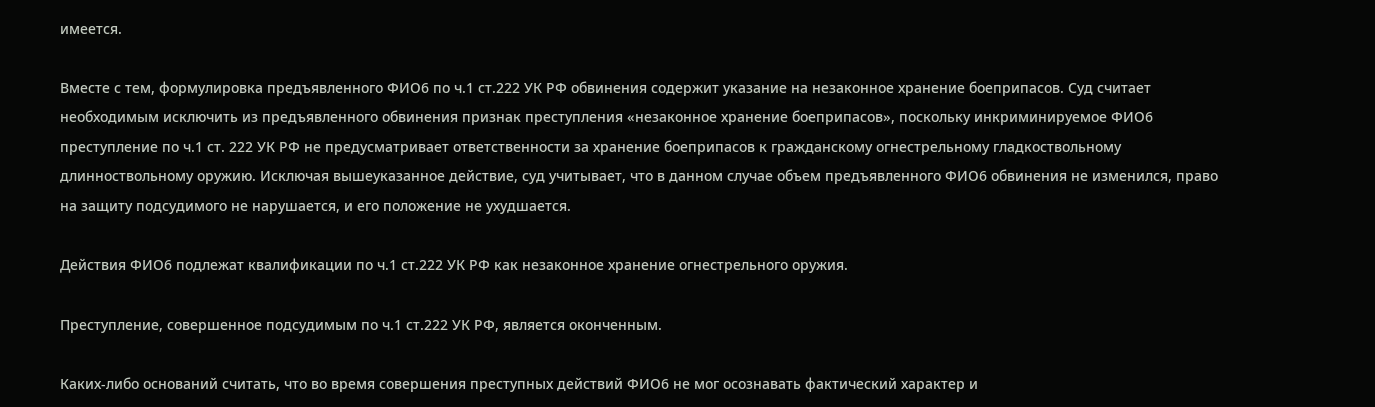имеется.

Вместе с тем, формулировка предъявленного ФИО6 по ч.1 ст.222 УК РФ обвинения содержит указание на незаконное хранение боеприпасов. Суд считает необходимым исключить из предъявленного обвинения признак преступления «незаконное хранение боеприпасов», поскольку инкриминируемое ФИО6 преступление по ч.1 ст. 222 УК РФ не предусматривает ответственности за хранение боеприпасов к гражданскому огнестрельному гладкоствольному длинноствольному оружию. Исключая вышеуказанное действие, суд учитывает, что в данном случае объем предъявленного ФИО6 обвинения не изменился, право на защиту подсудимого не нарушается, и его положение не ухудшается.

Действия ФИО6 подлежат квалификации по ч.1 ст.222 УК РФ как незаконное хранение огнестрельного оружия.

Преступление, совершенное подсудимым по ч.1 ст.222 УК РФ, является оконченным.

Каких-либо оснований считать, что во время совершения преступных действий ФИО6 не мог осознавать фактический характер и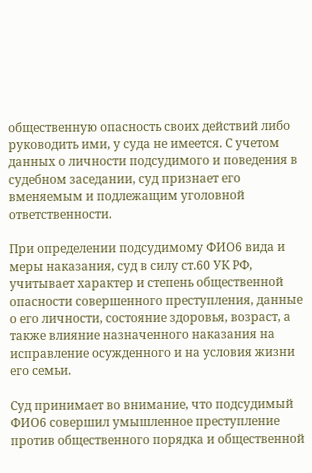общественную опасность своих действий либо руководить ими, у суда не имеется. С учетом данных о личности подсудимого и поведения в судебном заседании, суд признает его вменяемым и подлежащим уголовной ответственности.

При определении подсудимому ФИО6 вида и меры наказания, суд в силу ст.60 УК РФ, учитывает характер и степень общественной опасности совершенного преступления, данные о его личности, состояние здоровья, возраст, а также влияние назначенного наказания на исправление осужденного и на условия жизни его семьи.

Суд принимает во внимание, что подсудимый ФИО6 совершил умышленное преступление против общественного порядка и общественной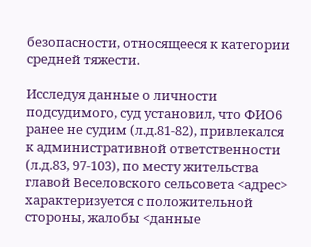безопасности, относящееся к категории средней тяжести.

Исследуя данные о личности подсудимого, суд установил, что ФИО6 ранее не судим (л.д.81-82), привлекался к административной ответственности (л.д.83, 97-103), по месту жительства главой Веселовского сельсовета <адрес> характеризуется с положительной стороны, жалобы <данные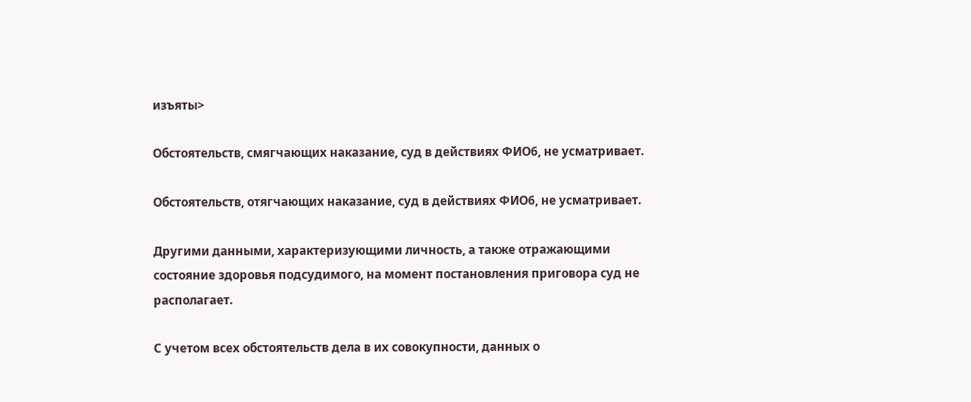изъяты>

Обстоятельств, смягчающих наказание, суд в действиях ФИО6, не усматривает.

Обстоятельств, отягчающих наказание, суд в действиях ФИО6, не усматривает.

Другими данными, характеризующими личность, а также отражающими состояние здоровья подсудимого, на момент постановления приговора суд не располагает.

С учетом всех обстоятельств дела в их совокупности, данных о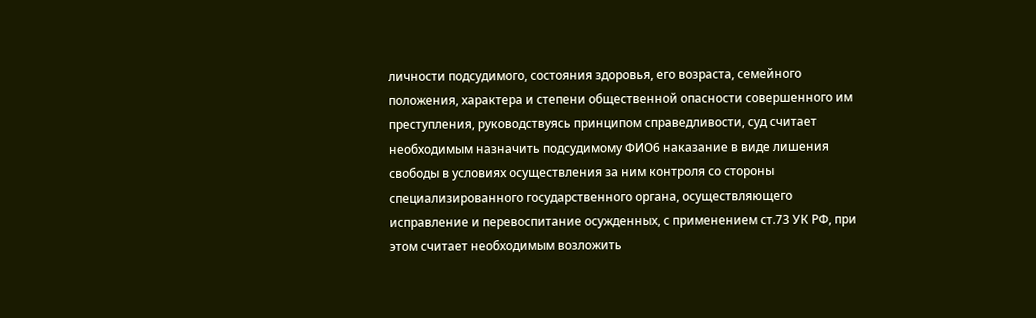личности подсудимого, состояния здоровья, его возраста, семейного положения, характера и степени общественной опасности совершенного им преступления, руководствуясь принципом справедливости, суд считает необходимым назначить подсудимому ФИО6 наказание в виде лишения свободы в условиях осуществления за ним контроля со стороны специализированного государственного органа, осуществляющего исправление и перевоспитание осужденных, с применением ст.73 УК РФ, при этом считает необходимым возложить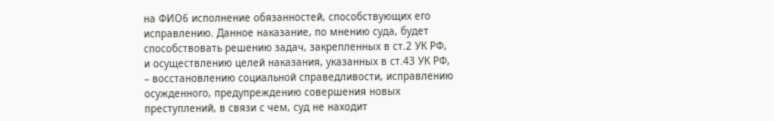на ФИО6 исполнение обязанностей, способствующих его исправлению. Данное наказание, по мнению суда, будет способствовать решению задач, закрепленных в ст.2 УК РФ, и осуществлению целей наказания, указанных в ст.43 УК РФ, – восстановлению социальной справедливости, исправлению осужденного, предупреждению совершения новых преступлений, в связи с чем, суд не находит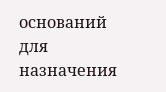оснований для назначения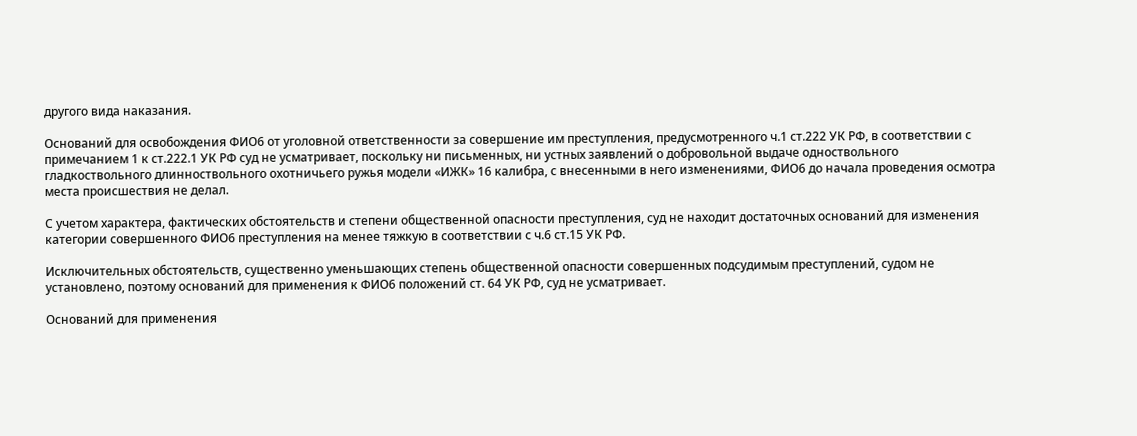другого вида наказания.

Оснований для освобождения ФИО6 от уголовной ответственности за совершение им преступления, предусмотренного ч.1 ст.222 УК РФ, в соответствии с примечанием 1 к ст.222.1 УК РФ суд не усматривает, поскольку ни письменных, ни устных заявлений о добровольной выдаче одноствольного гладкоствольного длинноствольного охотничьего ружья модели «ИЖК» 16 калибра, с внесенными в него изменениями, ФИО6 до начала проведения осмотра места происшествия не делал.

С учетом характера, фактических обстоятельств и степени общественной опасности преступления, суд не находит достаточных оснований для изменения категории совершенного ФИО6 преступления на менее тяжкую в соответствии с ч.6 ст.15 УК РФ.

Исключительных обстоятельств, существенно уменьшающих степень общественной опасности совершенных подсудимым преступлений, судом не установлено, поэтому оснований для применения к ФИО6 положений ст. 64 УК РФ, суд не усматривает.

Оснований для применения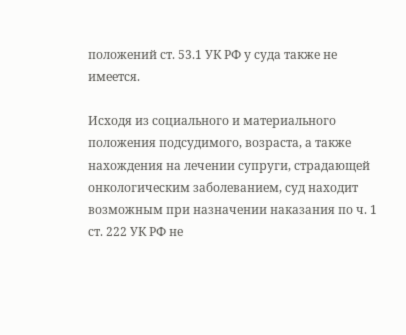положений ст. 53.1 УК РФ у суда также не имеется.

Исходя из социального и материального положения подсудимого, возраста, а также нахождения на лечении супруги, страдающей онкологическим заболеванием, суд находит возможным при назначении наказания по ч. 1 ст. 222 УК РФ не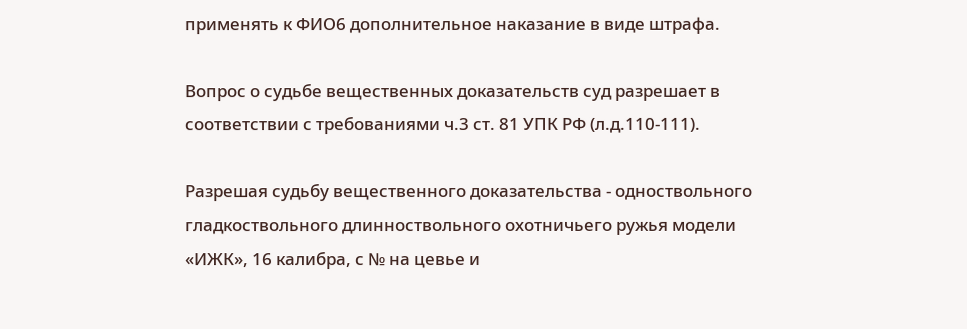применять к ФИО6 дополнительное наказание в виде штрафа.

Вопрос о судьбе вещественных доказательств суд разрешает в соответствии с требованиями ч.3 ст. 81 УПК РФ (л.д.110-111).

Разрешая судьбу вещественного доказательства - одноствольного гладкоствольного длинноствольного охотничьего ружья модели «ИЖК», 16 калибра, с № на цевье и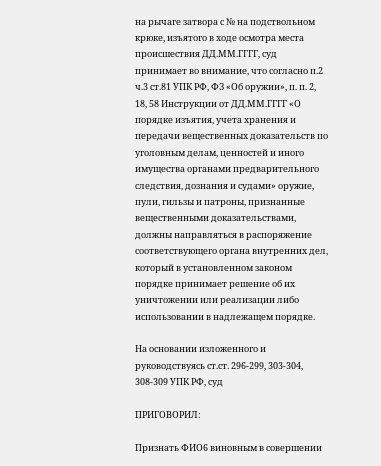на рычаге затвора с № на подствольном крюке, изъятого в ходе осмотра места происшествия ДД.ММ.ГГГГ, суд принимает во внимание, что согласно п.2 ч.3 ст.81 УПК РФ, ФЗ «Об оружии», п. п. 2, 18, 58 Инструкции от ДД.ММ.ГГГГ «О порядке изъятия, учета хранения и передачи вещественных доказательств по уголовным делам, ценностей и иного имущества органами предварительного следствия, дознания и судами» оружие, пули, гильзы и патроны, признанные вещественными доказательствами, должны направляться в распоряжение соответствующего органа внутренних дел, который в установленном законом порядке принимает решение об их уничтожении или реализации либо использовании в надлежащем порядке.

На основании изложенного и руководствуясь ст.ст. 296-299, 303-304, 308-309 УПК РФ, суд

ПРИГОВОРИЛ:

Признать ФИО6 виновным в совершении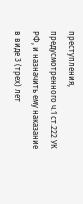преступления, предусмотренного ч.1 ст.222 УК РФ, и назначить ему наказание в виде 3 (трех) лет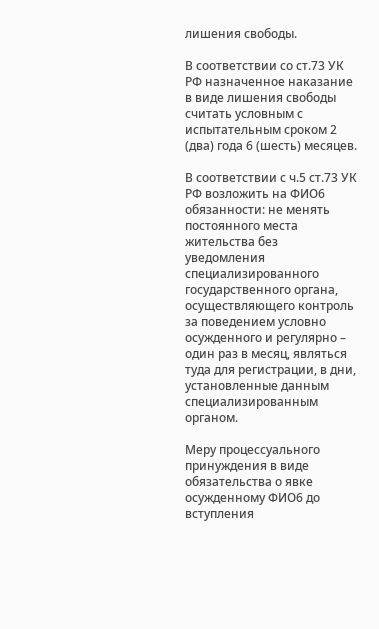лишения свободы.

В соответствии со ст.73 УК РФ назначенное наказание в виде лишения свободы считать условным с испытательным сроком 2 (два) года 6 (шесть) месяцев.

В соответствии с ч.5 ст.73 УК РФ возложить на ФИО6 обязанности: не менять постоянного места жительства без уведомления специализированного государственного органа, осуществляющего контроль за поведением условно осужденного и регулярно – один раз в месяц, являться туда для регистрации, в дни, установленные данным специализированным органом.

Меру процессуального принуждения в виде обязательства о явке осужденному ФИО6 до вступления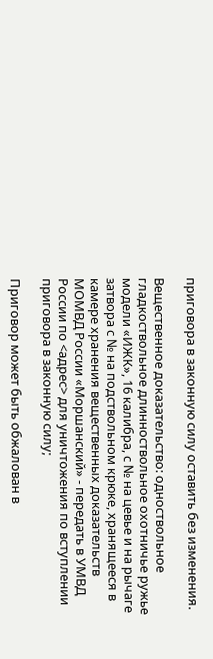приговора в законную силу оставить без изменения.

Вещественное доказательство: одноствольное гладкоствольное длинноствольное охотничье ружье модели «ИЖК», 16 калибра, с № на цевье и на рычаге затвора с № на подствольном крюке, хранящееся в камере хранения вещественных доказательств МОМВД России «Моршанский» - передать в УМВД России по <адрес> для уничтожения по вступлении приговора в законную силу;

Приговор может быть обжалован в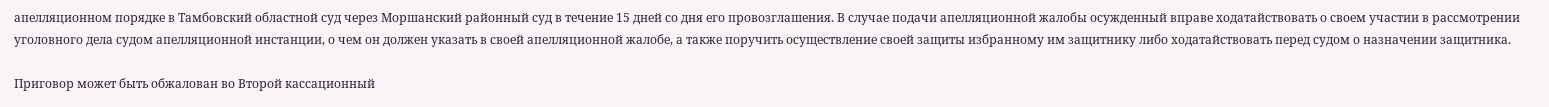апелляционном порядке в Тамбовский областной суд через Моршанский районный суд в течение 15 дней со дня его провозглашения. В случае подачи апелляционной жалобы осужденный вправе ходатайствовать о своем участии в рассмотрении уголовного дела судом апелляционной инстанции, о чем он должен указать в своей апелляционной жалобе, а также поручить осуществление своей защиты избранному им защитнику либо ходатайствовать перед судом о назначении защитника.

Приговор может быть обжалован во Второй кассационный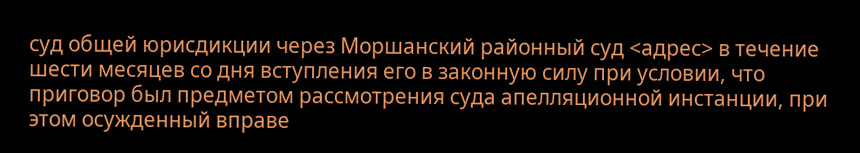суд общей юрисдикции через Моршанский районный суд <адрес> в течение шести месяцев со дня вступления его в законную силу при условии, что приговор был предметом рассмотрения суда апелляционной инстанции, при этом осужденный вправе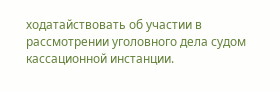ходатайствовать об участии в рассмотрении уголовного дела судом кассационной инстанции.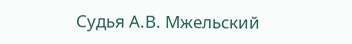Судья А.В. Мжельский